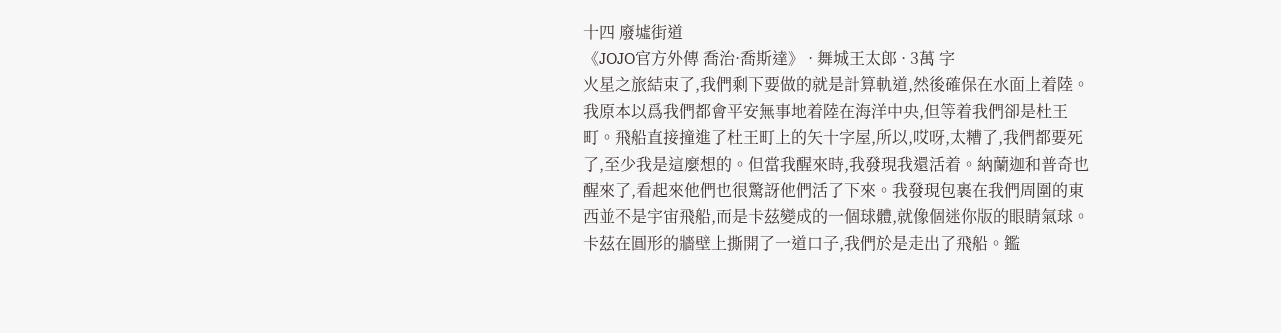十四 廢墟街道
《JOJO官方外傳 喬治·喬斯達》 · 舞城王太郎 · 3萬 字
火星之旅結束了,我們剩下要做的就是計算軌道,然後確保在水面上着陸。我原本以爲我們都會平安無事地着陸在海洋中央,但等着我們卻是杜王町。飛船直接撞進了杜王町上的矢十字屋,所以,哎呀,太糟了,我們都要死了,至少我是這麼想的。但當我醒來時,我發現我還活着。納蘭迦和普奇也醒來了,看起來他們也很驚訝他們活了下來。我發現包裹在我們周圍的東西並不是宇宙飛船,而是卡茲變成的一個球體,就像個迷你版的眼睛氣球。卡茲在圓形的牆壁上撕開了一道口子,我們於是走出了飛船。鑑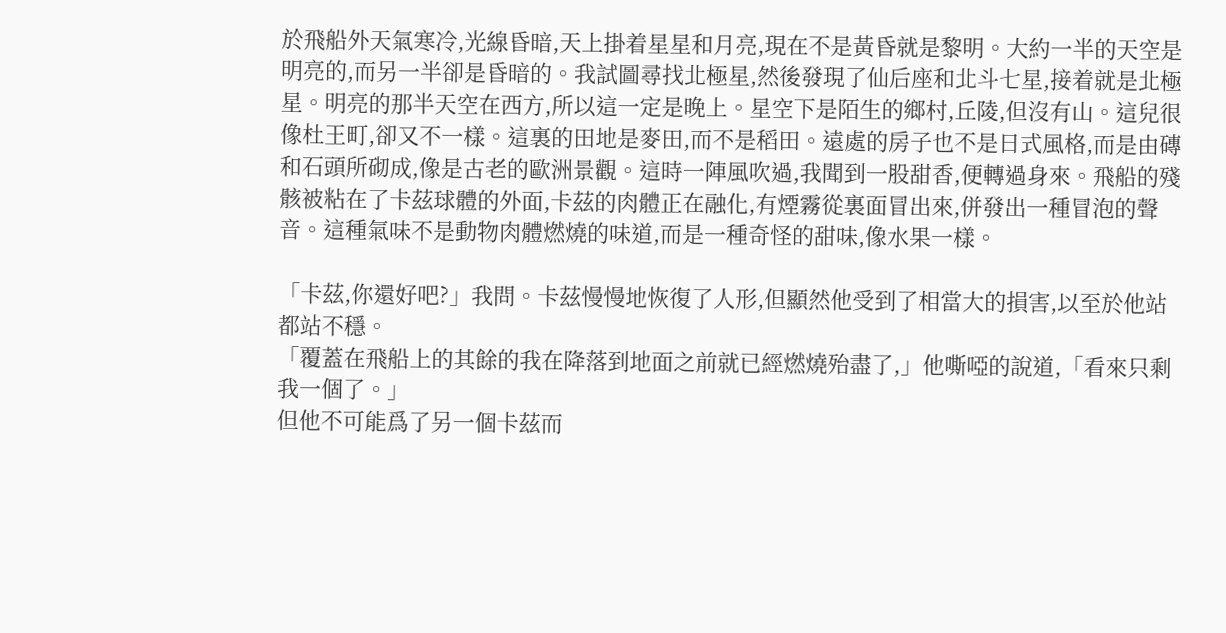於飛船外天氣寒冷,光線昏暗,天上掛着星星和月亮,現在不是黃昏就是黎明。大約一半的天空是明亮的,而另一半卻是昏暗的。我試圖尋找北極星,然後發現了仙后座和北斗七星,接着就是北極星。明亮的那半天空在西方,所以這一定是晚上。星空下是陌生的鄉村,丘陵,但沒有山。這兒很像杜王町,卻又不一樣。這裏的田地是麥田,而不是稻田。遠處的房子也不是日式風格,而是由磚和石頭所砌成,像是古老的歐洲景觀。這時一陣風吹過,我聞到一股甜香,便轉過身來。飛船的殘骸被粘在了卡茲球體的外面,卡茲的肉體正在融化,有煙霧從裏面冒出來,併發出一種冒泡的聲音。這種氣味不是動物肉體燃燒的味道,而是一種奇怪的甜味,像水果一樣。

「卡茲,你還好吧?」我問。卡茲慢慢地恢復了人形,但顯然他受到了相當大的損害,以至於他站都站不穩。
「覆蓋在飛船上的其餘的我在降落到地面之前就已經燃燒殆盡了,」他嘶啞的說道,「看來只剩我一個了。」
但他不可能爲了另一個卡茲而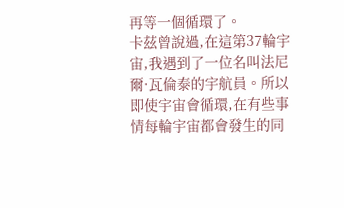再等一個循環了。
卡茲曾說過,在這第37輪宇宙,我遇到了一位名叫法尼爾·瓦倫泰的宇航員。所以即使宇宙會循環,在有些事情每輪宇宙都會發生的同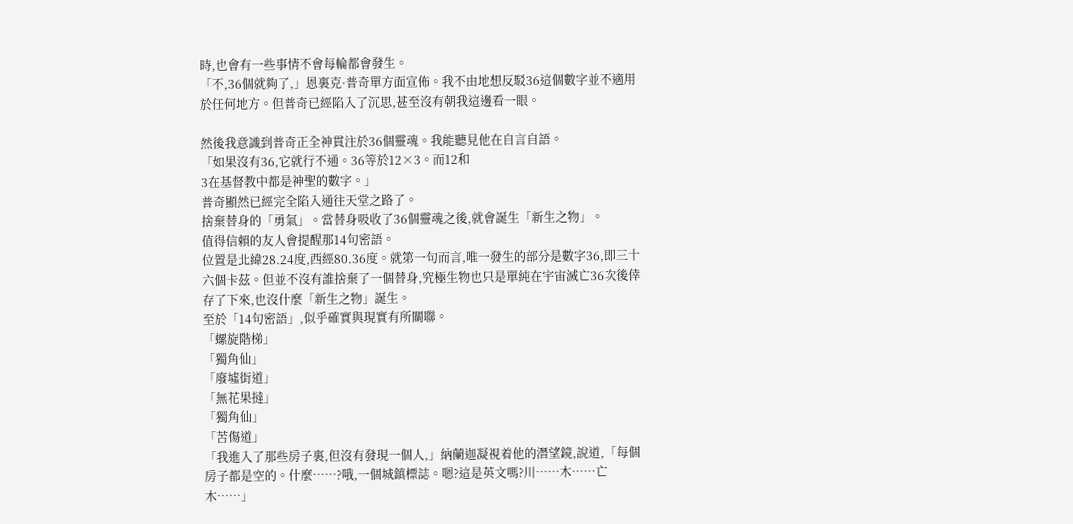時,也會有一些事情不會每輪都會發生。
「不,36個就夠了,」恩裏克·普奇單方面宣佈。我不由地想反駁36這個數字並不適用於任何地方。但普奇已經陷入了沉思,甚至沒有朝我這邊看一眼。

然後我意識到普奇正全神貫注於36個靈魂。我能聽見他在自言自語。
「如果沒有36,它就行不通。36等於12×3。而12和
3在基督教中都是神聖的數字。」
普奇顯然已經完全陷入通往天堂之路了。
捨棄替身的「勇氣」。當替身吸收了36個靈魂之後,就會誕生「新生之物」。
值得信賴的友人會提醒那14句密語。
位置是北緯28.24度,西經80.36度。就第一句而言,唯一發生的部分是數字36,即三十六個卡茲。但並不沒有誰捨棄了一個替身,究極生物也只是單純在宇宙滅亡36次後倖存了下來,也沒什麼「新生之物」誕生。
至於「14句密語」,似乎確實與現實有所關聯。
「螺旋階梯」
「獨角仙」
「廢墟街道」
「無花果撻」
「獨角仙」
「苦傷道」
「我進入了那些房子裏,但沒有發現一個人,」納蘭迦凝視着他的潛望鏡,說道,「每個房子都是空的。什麼……?哦,一個城鎮標誌。嗯?這是英文嗎?川……木……亡木……」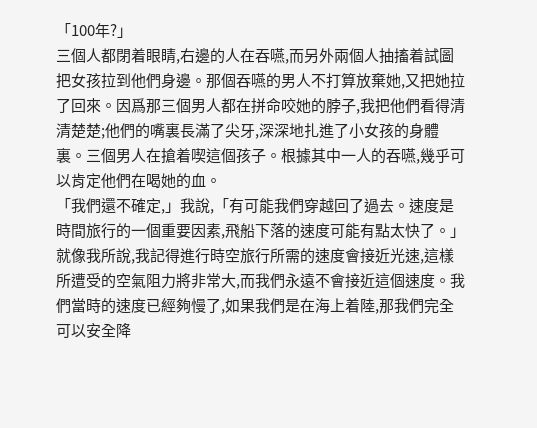「100年?」
三個人都閉着眼睛,右邊的人在吞嚥,而另外兩個人抽搐着試圖把女孩拉到他們身邊。那個吞嚥的男人不打算放棄她,又把她拉了回來。因爲那三個男人都在拼命咬她的脖子,我把他們看得清清楚楚;他們的嘴裏長滿了尖牙,深深地扎進了小女孩的身體裏。三個男人在搶着喫這個孩子。根據其中一人的吞嚥,幾乎可以肯定他們在喝她的血。
「我們還不確定,」我說,「有可能我們穿越回了過去。速度是時間旅行的一個重要因素,飛船下落的速度可能有點太快了。」就像我所說,我記得進行時空旅行所需的速度會接近光速,這樣所遭受的空氣阻力將非常大,而我們永遠不會接近這個速度。我們當時的速度已經夠慢了,如果我們是在海上着陸,那我們完全可以安全降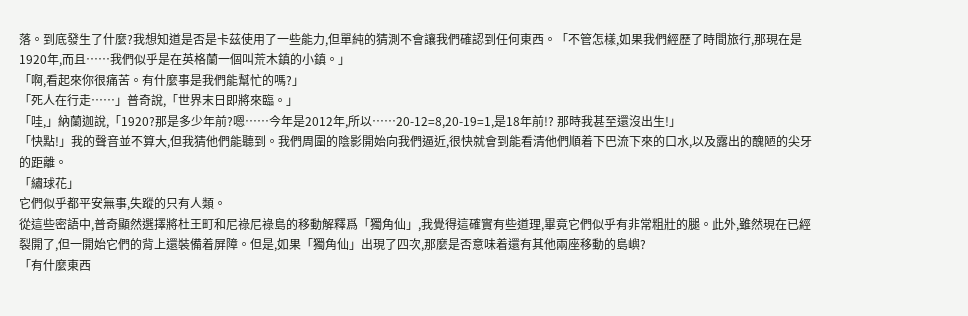落。到底發生了什麼?我想知道是否是卡茲使用了一些能力,但單純的猜測不會讓我們確認到任何東西。「不管怎樣,如果我們經歷了時間旅行,那現在是1920年,而且……我們似乎是在英格蘭一個叫荒木鎮的小鎮。」
「啊,看起來你很痛苦。有什麼事是我們能幫忙的嗎?」
「死人在行走……」普奇說,「世界末日即將來臨。」
「哇,」納蘭迦說,「1920?那是多少年前?嗯……今年是2012年,所以……20-12=8,20-19=1,是18年前!? 那時我甚至還沒出生!」
「快點!」我的聲音並不算大,但我猜他們能聽到。我們周圍的陰影開始向我們逼近,很快就會到能看清他們順着下巴流下來的口水,以及露出的醜陋的尖牙的距離。
「繡球花」
它們似乎都平安無事,失蹤的只有人類。
從這些密語中,普奇顯然選擇將杜王町和尼祿尼祿島的移動解釋爲「獨角仙」,我覺得這確實有些道理,畢竟它們似乎有非常粗壯的腿。此外,雖然現在已經裂開了,但一開始它們的背上還裝備着屏障。但是,如果「獨角仙」出現了四次,那麼是否意味着還有其他兩座移動的島嶼?
「有什麼東西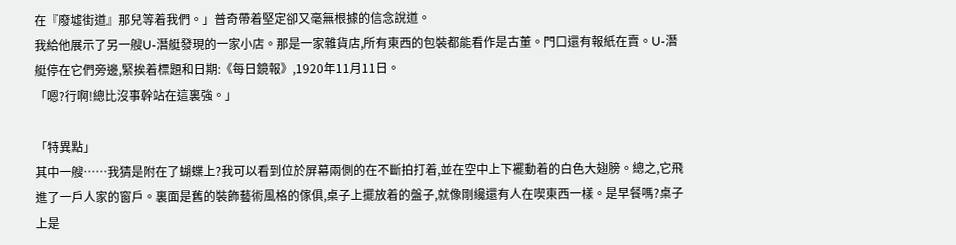在『廢墟街道』那兒等着我們。」普奇帶着堅定卻又毫無根據的信念說道。
我給他展示了另一艘U-潛艇發現的一家小店。那是一家雜貨店,所有東西的包裝都能看作是古董。門口還有報紙在賣。U-潛艇停在它們旁邊,緊挨着標題和日期:《每日鏡報》,1920年11月11日。
「嗯?行啊!總比沒事幹站在這裏強。」

「特異點」
其中一艘……我猜是附在了蝴蝶上?我可以看到位於屏幕兩側的在不斷拍打着,並在空中上下襬動着的白色大翅膀。總之,它飛進了一戶人家的窗戶。裏面是舊的裝飾藝術風格的傢俱,桌子上擺放着的盤子,就像剛纔還有人在喫東西一樣。是早餐嗎?桌子上是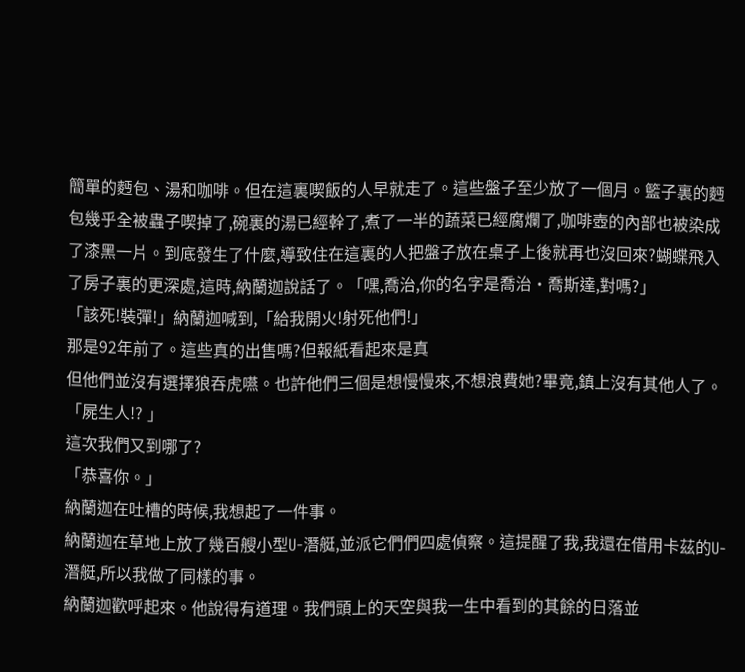簡單的麪包、湯和咖啡。但在這裏喫飯的人早就走了。這些盤子至少放了一個月。籃子裏的麪包幾乎全被蟲子喫掉了,碗裏的湯已經幹了,煮了一半的蔬菜已經腐爛了,咖啡壺的內部也被染成了漆黑一片。到底發生了什麼,導致住在這裏的人把盤子放在桌子上後就再也沒回來?蝴蝶飛入了房子裏的更深處,這時,納蘭迦說話了。「嘿,喬治,你的名字是喬治·喬斯達,對嗎?」
「該死!裝彈!」納蘭迦喊到,「給我開火!射死他們!」
那是92年前了。這些真的出售嗎?但報紙看起來是真
但他們並沒有選擇狼吞虎嚥。也許他們三個是想慢慢來,不想浪費她?畢竟,鎮上沒有其他人了。
「屍生人!? 」
這次我們又到哪了?
「恭喜你。」
納蘭迦在吐槽的時候,我想起了一件事。
納蘭迦在草地上放了幾百艘小型U-潛艇,並派它們們四處偵察。這提醒了我,我還在借用卡茲的U-潛艇,所以我做了同樣的事。
納蘭迦歡呼起來。他說得有道理。我們頭上的天空與我一生中看到的其餘的日落並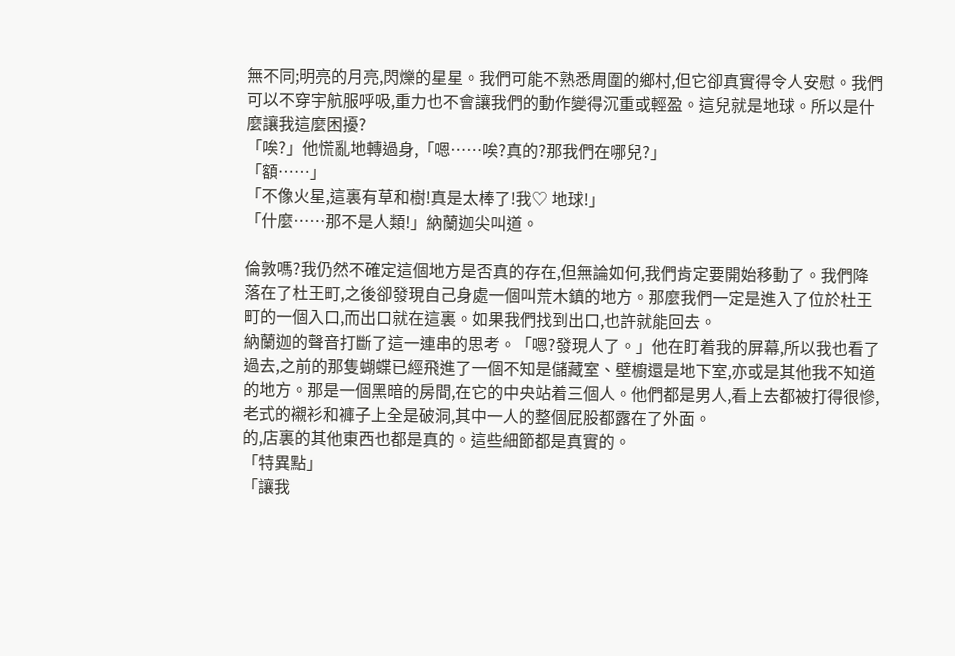無不同;明亮的月亮,閃爍的星星。我們可能不熟悉周圍的鄉村,但它卻真實得令人安慰。我們可以不穿宇航服呼吸,重力也不會讓我們的動作變得沉重或輕盈。這兒就是地球。所以是什麼讓我這麼困擾?
「唉?」他慌亂地轉過身,「嗯……唉?真的?那我們在哪兒?」
「額……」
「不像火星,這裏有草和樹!真是太棒了!我♡ 地球!」
「什麼……那不是人類!」納蘭迦尖叫道。

倫敦嗎?我仍然不確定這個地方是否真的存在,但無論如何,我們肯定要開始移動了。我們降落在了杜王町,之後卻發現自己身處一個叫荒木鎮的地方。那麼我們一定是進入了位於杜王町的一個入口,而出口就在這裏。如果我們找到出口,也許就能回去。
納蘭迦的聲音打斷了這一連串的思考。「嗯?發現人了。」他在盯着我的屏幕,所以我也看了過去,之前的那隻蝴蝶已經飛進了一個不知是儲藏室、壁櫥還是地下室,亦或是其他我不知道的地方。那是一個黑暗的房間,在它的中央站着三個人。他們都是男人,看上去都被打得很慘,老式的襯衫和褲子上全是破洞,其中一人的整個屁股都露在了外面。
的,店裏的其他東西也都是真的。這些細節都是真實的。
「特異點」
「讓我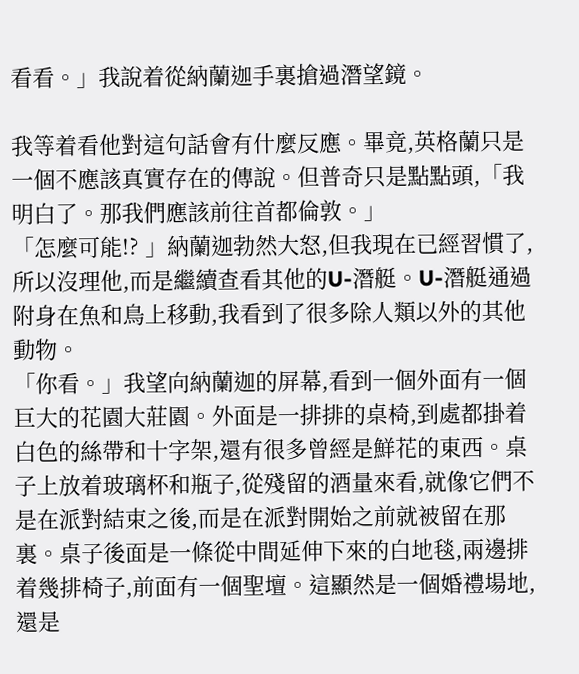看看。」我說着從納蘭迦手裏搶過潛望鏡。

我等着看他對這句話會有什麼反應。畢竟,英格蘭只是一個不應該真實存在的傳說。但普奇只是點點頭,「我明白了。那我們應該前往首都倫敦。」
「怎麼可能!? 」納蘭迦勃然大怒,但我現在已經習慣了,所以沒理他,而是繼續查看其他的U-潛艇。U-潛艇通過附身在魚和鳥上移動,我看到了很多除人類以外的其他動物。
「你看。」我望向納蘭迦的屏幕,看到一個外面有一個巨大的花園大莊園。外面是一排排的桌椅,到處都掛着白色的絲帶和十字架,還有很多曾經是鮮花的東西。桌子上放着玻璃杯和瓶子,從殘留的酒量來看,就像它們不是在派對結束之後,而是在派對開始之前就被留在那裏。桌子後面是一條從中間延伸下來的白地毯,兩邊排着幾排椅子,前面有一個聖壇。這顯然是一個婚禮場地,還是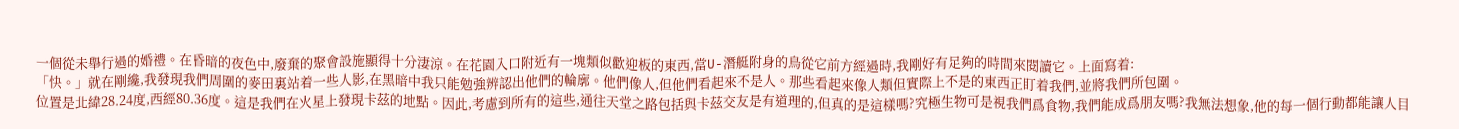一個從未舉行過的婚禮。在昏暗的夜色中,廢棄的聚會設施顯得十分淒涼。在花園入口附近有一塊類似歡迎板的東西,當U-潛艇附身的鳥從它前方經過時,我剛好有足夠的時間來閱讀它。上面寫着:
「快。」就在剛纔,我發現我們周圍的麥田裏站着一些人影,在黑暗中我只能勉強辨認出他們的輪廓。他們像人,但他們看起來不是人。那些看起來像人類但實際上不是的東西正盯着我們,並將我們所包圍。
位置是北緯28.24度,西經80.36度。這是我們在火星上發現卡茲的地點。因此,考慮到所有的這些,通往天堂之路包括與卡茲交友是有道理的,但真的是這樣嗎?究極生物可是視我們爲食物,我們能成爲朋友嗎?我無法想象,他的每一個行動都能讓人目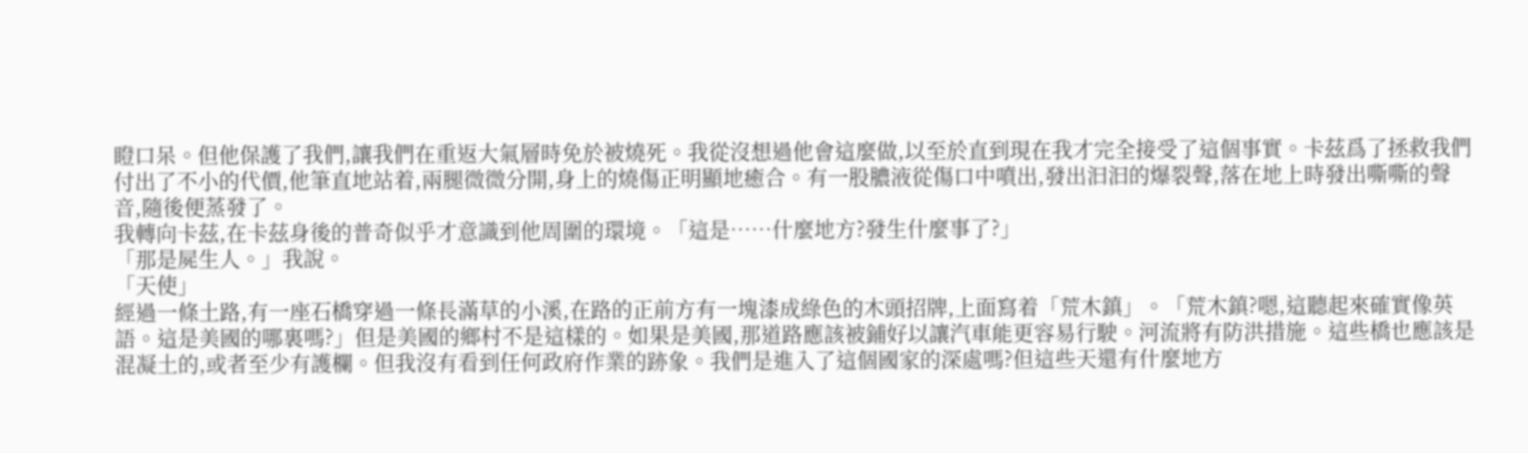瞪口呆。但他保護了我們,讓我們在重返大氣層時免於被燒死。我從沒想過他會這麼做,以至於直到現在我才完全接受了這個事實。卡茲爲了拯救我們付出了不小的代價,他筆直地站着,兩腿微微分開,身上的燒傷正明顯地癒合。有一股膿液從傷口中噴出,發出汩汩的爆裂聲,落在地上時發出嘶嘶的聲音,隨後便蒸發了。
我轉向卡茲,在卡茲身後的普奇似乎才意識到他周圍的環境。「這是……什麼地方?發生什麼事了?」
「那是屍生人。」我說。
「天使」
經過一條土路,有一座石橋穿過一條長滿草的小溪,在路的正前方有一塊漆成綠色的木頭招牌,上面寫着「荒木鎮」。「荒木鎮?嗯,這聽起來確實像英語。這是美國的哪裏嗎?」但是美國的鄉村不是這樣的。如果是美國,那道路應該被鋪好以讓汽車能更容易行駛。河流將有防洪措施。這些橋也應該是混凝土的,或者至少有護欄。但我沒有看到任何政府作業的跡象。我們是進入了這個國家的深處嗎?但這些天還有什麼地方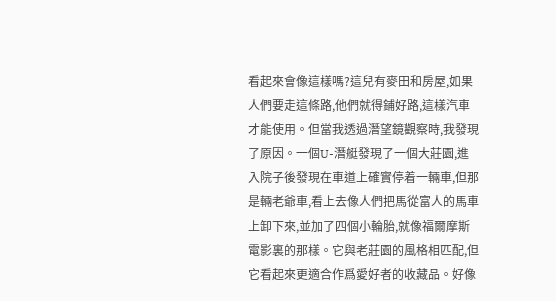看起來會像這樣嗎?這兒有麥田和房屋,如果人們要走這條路,他們就得鋪好路,這樣汽車才能使用。但當我透過潛望鏡觀察時,我發現了原因。一個U-潛艇發現了一個大莊園,進入院子後發現在車道上確實停着一輛車,但那是輛老爺車,看上去像人們把馬從富人的馬車上卸下來,並加了四個小輪胎,就像福爾摩斯電影裏的那樣。它與老莊園的風格相匹配,但它看起來更適合作爲愛好者的收藏品。好像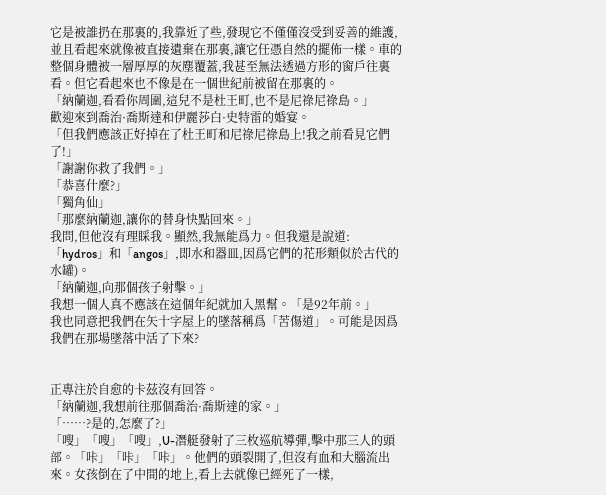它是被誰扔在那裏的,我靠近了些,發現它不僅僅沒受到妥善的維護,並且看起來就像被直接遺棄在那裏,讓它任憑自然的擺佈一樣。車的整個身體被一層厚厚的灰塵覆蓋,我甚至無法透過方形的窗戶往裏看。但它看起來也不像是在一個世紀前被留在那裏的。
「納蘭迦,看看你周圍,這兒不是杜王町,也不是尼祿尼祿島。」
歡迎來到喬治·喬斯達和伊麗莎白·史特雷的婚宴。
「但我們應該正好掉在了杜王町和尼祿尼祿島上!我之前看見它們了!」
「謝謝你救了我們。」
「恭喜什麼?」
「獨角仙」
「那麼納蘭迦,讓你的替身快點回來。」
我問,但他沒有理睬我。顯然,我無能爲力。但我還是說道:
「hydros」和「angos」,即水和器皿,因爲它們的花形類似於古代的水罐)。
「納蘭迦,向那個孩子射擊。」
我想一個人真不應該在這個年紀就加入黑幫。「是92年前。」
我也同意把我們在矢十字屋上的墜落稱爲「苦傷道」。可能是因爲我們在那場墜落中活了下來?


正專注於自愈的卡茲沒有回答。
「納蘭迦,我想前往那個喬治·喬斯達的家。」
「……?是的,怎麼了?」
「嗖」「嗖」「嗖」,U-潛艇發射了三枚巡航導彈,擊中那三人的頭部。「咔」「咔」「咔」。他們的頭裂開了,但沒有血和大腦流出來。女孩倒在了中間的地上,看上去就像已經死了一樣,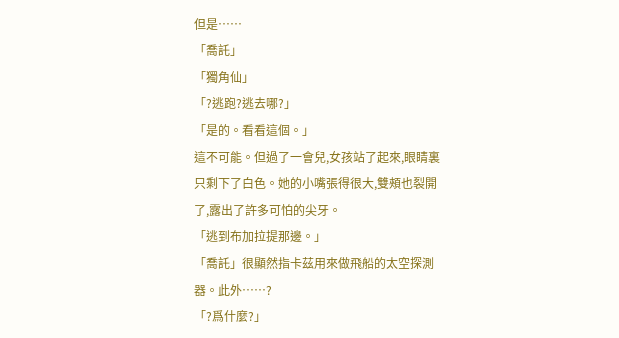但是……
「喬託」
「獨角仙」
「?逃跑?逃去哪?」
「是的。看看這個。」
這不可能。但過了一會兒,女孩站了起來,眼睛裏只剩下了白色。她的小嘴張得很大,雙頰也裂開了,露出了許多可怕的尖牙。
「逃到布加拉提那邊。」
「喬託」很顯然指卡茲用來做飛船的太空探測器。此外……?
「?爲什麼?」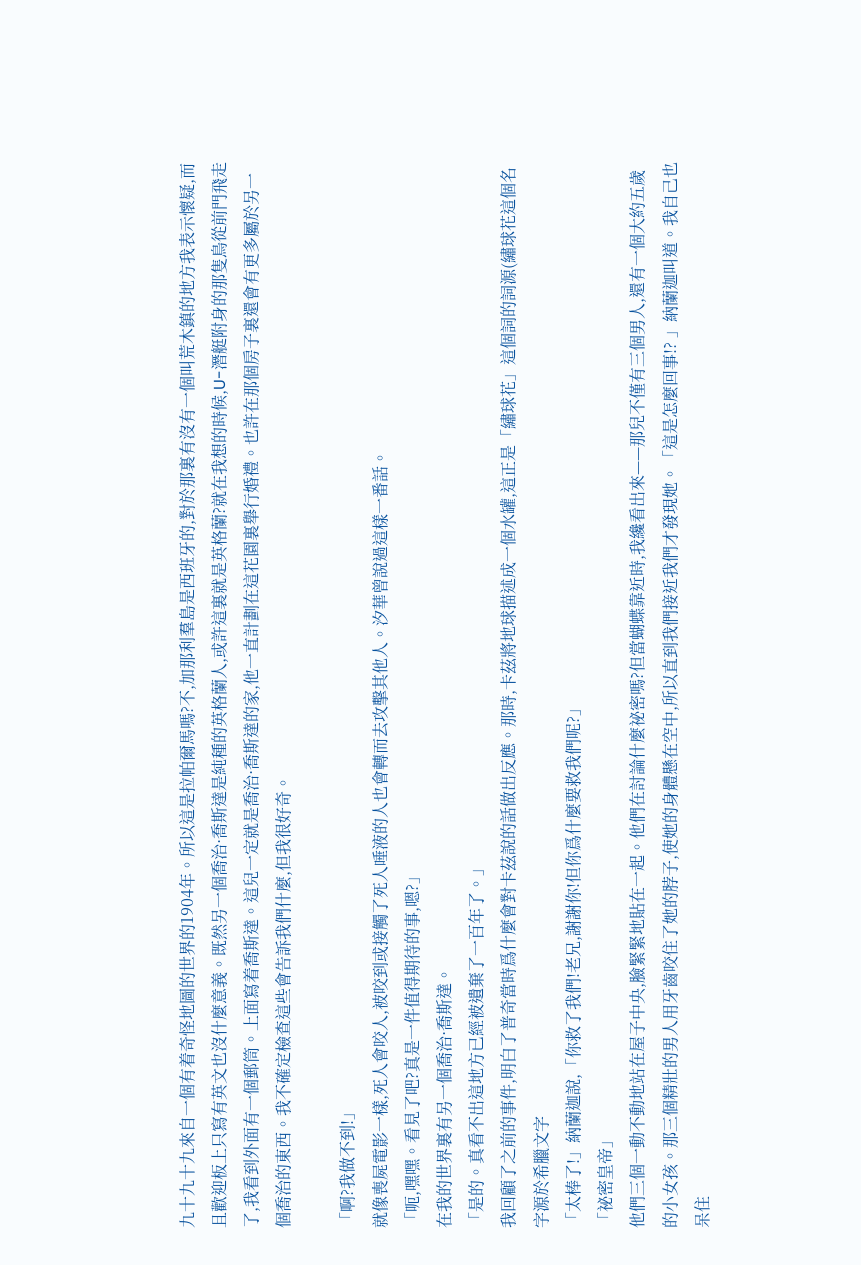九十九十九來自一個有着奇怪地圖的世界的1904年。所以這是拉帕爾馬嗎?不,加那利羣島是西班牙的,對於那裏有沒有一個叫荒木鎮的地方我表示懷疑,而且歡迎板上只寫有英文也沒什麼意義。既然另一個喬治·喬斯達是純種的英格蘭人,或許這裏就是英格蘭?就在我想的時候,U-潛艇附身的那隻鳥從前門飛走了,我看到外面有一個郵筒。上面寫着喬斯達。這兒一定就是喬治·喬斯達的家,他一直計劃在這花園裏舉行婚禮。也許在那個房子裏還會有更多屬於另一個喬治的東西。我不確定檢查這些會告訴我們什麼,但我很好奇。

「啊?我做不到!」
就像喪屍電影一樣,死人會咬人,被咬到或接觸了死人唾液的人也會轉而去攻擊其他人。汐華曾說過這樣一番話。
「呃,嘿嘿。看見了吧?真是一件值得期待的事,嗯?」
在我的世界裏有另一個喬治·喬斯達。
「是的。真看不出這地方已經被遺棄了一百年了。」
我回顧了之前的事件,明白了普奇當時爲什麼會對卡茲說的話做出反應。那時,卡茲將地球描述成一個水罐,這正是「繡球花」這個詞的詞源(繡球花這個名字源於希臘文字
「太棒了!」納蘭迦說,「你救了我們!老兄,謝謝你!但你爲什麼要救我們呢?」
「祕密皇帝」
他們三個一動不動地站在屋子中央,臉緊緊地貼在一起。他們在討論什麼祕密嗎?但當蝴蝶靠近時,我纔看出來——那兒不僅有三個男人,還有一個大約五歲的小女孩。那三個精壯的男人用牙齒咬住了她的脖子,使她的身體懸在空中,所以直到我們接近我們才發現她。「這是怎麼回事!? 」納蘭迦叫道。我自己也呆住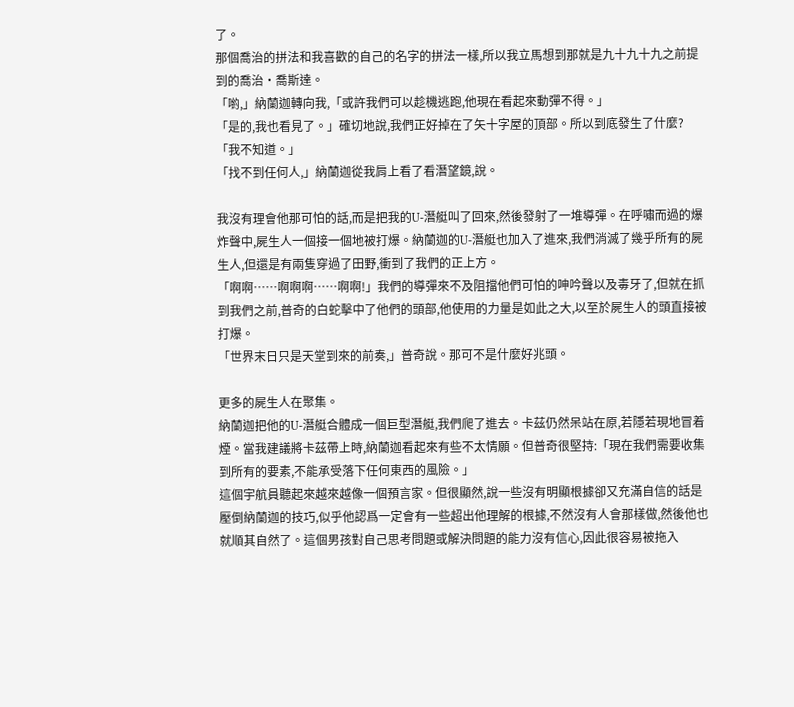了。
那個喬治的拼法和我喜歡的自己的名字的拼法一樣,所以我立馬想到那就是九十九十九之前提到的喬治·喬斯達。
「喲,」納蘭迦轉向我,「或許我們可以趁機逃跑,他現在看起來動彈不得。」
「是的,我也看見了。」確切地說,我們正好掉在了矢十字屋的頂部。所以到底發生了什麼?
「我不知道。」
「找不到任何人,」納蘭迦從我肩上看了看潛望鏡,說。

我沒有理會他那可怕的話,而是把我的U-潛艇叫了回來,然後發射了一堆導彈。在呼嘯而過的爆炸聲中,屍生人一個接一個地被打爆。納蘭迦的U-潛艇也加入了進來,我們消滅了幾乎所有的屍生人,但還是有兩隻穿過了田野,衝到了我們的正上方。
「啊啊……啊啊啊……啊啊!」我們的導彈來不及阻擋他們可怕的呻吟聲以及毒牙了,但就在抓到我們之前,普奇的白蛇擊中了他們的頭部,他使用的力量是如此之大,以至於屍生人的頭直接被打爆。
「世界末日只是天堂到來的前奏,」普奇說。那可不是什麼好兆頭。

更多的屍生人在聚集。
納蘭迦把他的U-潛艇合體成一個巨型潛艇,我們爬了進去。卡茲仍然呆站在原,若隱若現地冒着煙。當我建議將卡茲帶上時,納蘭迦看起來有些不太情願。但普奇很堅持:「現在我們需要收集到所有的要素,不能承受落下任何東西的風險。」
這個宇航員聽起來越來越像一個預言家。但很顯然,說一些沒有明顯根據卻又充滿自信的話是壓倒納蘭迦的技巧,似乎他認爲一定會有一些超出他理解的根據,不然沒有人會那樣做,然後他也就順其自然了。這個男孩對自己思考問題或解決問題的能力沒有信心,因此很容易被拖入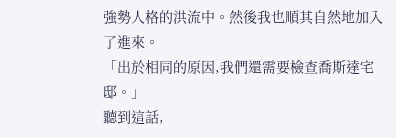強勢人格的洪流中。然後我也順其自然地加入了進來。
「出於相同的原因,我們還需要檢查喬斯達宅邸。」
聽到這話,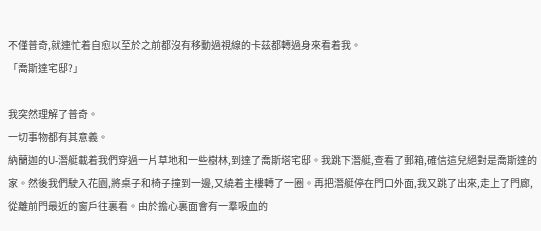不僅普奇,就連忙着自愈以至於之前都沒有移動過視線的卡茲都轉過身來看着我。
「喬斯達宅邸?」

我突然理解了普奇。
一切事物都有其意義。
納蘭迦的U-潛艇載着我們穿過一片草地和一些樹林,到達了喬斯塔宅邸。我跳下潛艇,查看了郵箱,確信這兒絕對是喬斯達的家。然後我們駛入花園,將桌子和椅子撞到一邊,又繞着主樓轉了一圈。再把潛艇停在門口外面,我又跳了出來,走上了門廊,從離前門最近的窗戶往裏看。由於擔心裏面會有一羣吸血的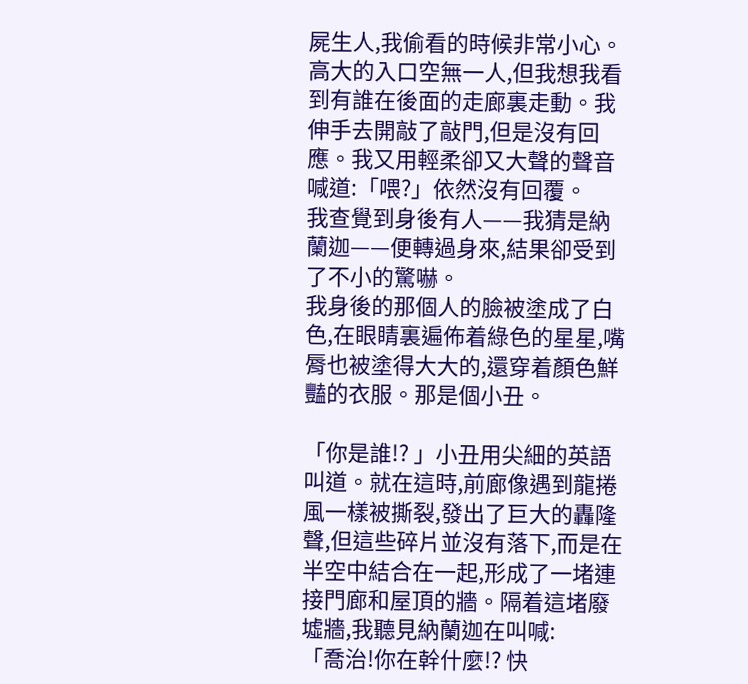屍生人,我偷看的時候非常小心。高大的入口空無一人,但我想我看到有誰在後面的走廊裏走動。我伸手去開敲了敲門,但是沒有回應。我又用輕柔卻又大聲的聲音喊道:「喂?」依然沒有回覆。
我查覺到身後有人——我猜是納蘭迦——便轉過身來,結果卻受到了不小的驚嚇。
我身後的那個人的臉被塗成了白色,在眼睛裏遍佈着綠色的星星,嘴脣也被塗得大大的,還穿着顏色鮮豔的衣服。那是個小丑。

「你是誰!? 」小丑用尖細的英語叫道。就在這時,前廊像遇到龍捲風一樣被撕裂,發出了巨大的轟隆聲,但這些碎片並沒有落下,而是在半空中結合在一起,形成了一堵連接門廊和屋頂的牆。隔着這堵廢墟牆,我聽見納蘭迦在叫喊:
「喬治!你在幹什麼!? 快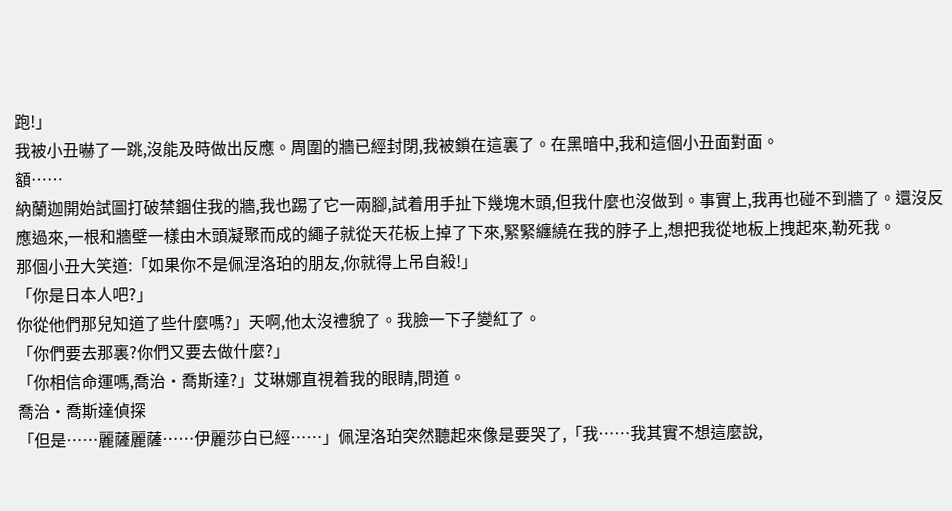跑!」
我被小丑嚇了一跳,沒能及時做出反應。周圍的牆已經封閉,我被鎖在這裏了。在黑暗中,我和這個小丑面對面。
額……
納蘭迦開始試圖打破禁錮住我的牆,我也踢了它一兩腳,試着用手扯下幾塊木頭,但我什麼也沒做到。事實上,我再也碰不到牆了。還沒反應過來,一根和牆壁一樣由木頭凝聚而成的繩子就從天花板上掉了下來,緊緊纏繞在我的脖子上,想把我從地板上拽起來,勒死我。
那個小丑大笑道:「如果你不是佩涅洛珀的朋友,你就得上吊自殺!」
「你是日本人吧?」
你從他們那兒知道了些什麼嗎?」天啊,他太沒禮貌了。我臉一下子變紅了。
「你們要去那裏?你們又要去做什麼?」
「你相信命運嗎,喬治·喬斯達?」艾琳娜直視着我的眼睛,問道。
喬治·喬斯達偵探
「但是……麗薩麗薩……伊麗莎白已經……」佩涅洛珀突然聽起來像是要哭了,「我……我其實不想這麼說,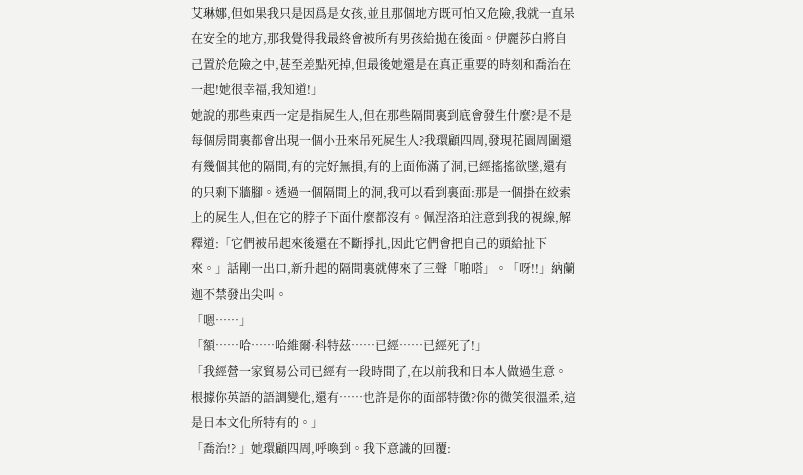艾琳娜,但如果我只是因爲是女孩,並且那個地方既可怕又危險,我就一直呆在安全的地方,那我覺得我最終會被所有男孩給拋在後面。伊麗莎白將自己置於危險之中,甚至差點死掉,但最後她還是在真正重要的時刻和喬治在一起!她很幸福,我知道!」
她說的那些東西一定是指屍生人,但在那些隔間裏到底會發生什麼?是不是每個房間裏都會出現一個小丑來吊死屍生人?我環顧四周,發現花園周圍還有幾個其他的隔間,有的完好無損,有的上面佈滿了洞,已經搖搖欲墜,還有的只剩下牆腳。透過一個隔間上的洞,我可以看到裏面:那是一個掛在絞索上的屍生人,但在它的脖子下面什麼都沒有。佩涅洛珀注意到我的視線,解釋道:「它們被吊起來後還在不斷掙扎,因此它們會把自己的頭給扯下來。」話剛一出口,新升起的隔間裏就傳來了三聲「啪嗒」。「呀!!」納蘭迦不禁發出尖叫。
「嗯……」
「額……哈……哈維爾·科特茲……已經……已經死了!」
「我經營一家貿易公司已經有一段時間了,在以前我和日本人做過生意。根據你英語的語調變化,還有……也許是你的面部特徵?你的微笑很溫柔,這是日本文化所特有的。」
「喬治!? 」她環顧四周,呼喚到。我下意識的回覆: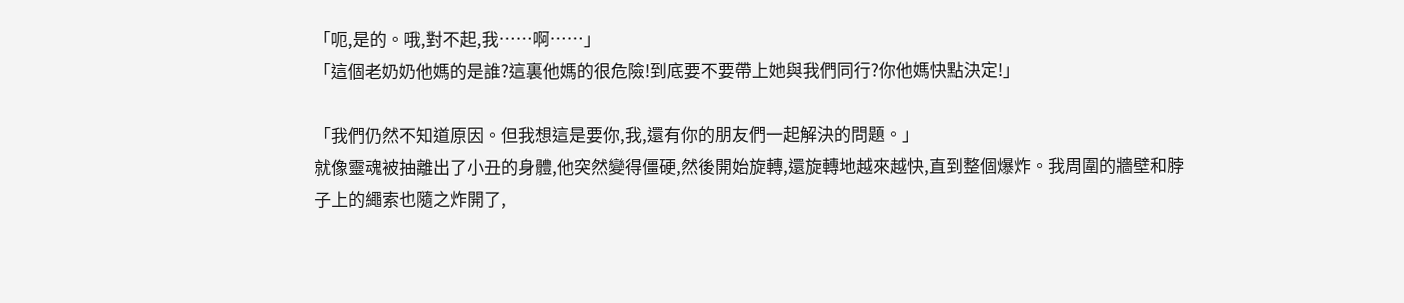「呃,是的。哦,對不起,我……啊……」
「這個老奶奶他媽的是誰?這裏他媽的很危險!到底要不要帶上她與我們同行?你他媽快點決定!」

「我們仍然不知道原因。但我想這是要你,我,還有你的朋友們一起解決的問題。」
就像靈魂被抽離出了小丑的身體,他突然變得僵硬,然後開始旋轉,還旋轉地越來越快,直到整個爆炸。我周圍的牆壁和脖子上的繩索也隨之炸開了,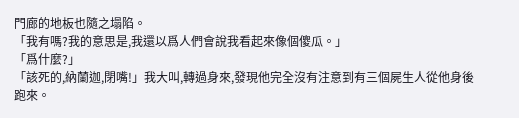門廊的地板也隨之塌陷。
「我有嗎?我的意思是,我還以爲人們會說我看起來像個傻瓜。」
「爲什麼?」
「該死的,納蘭迦,閉嘴!」我大叫,轉過身來,發現他完全沒有注意到有三個屍生人從他身後跑來。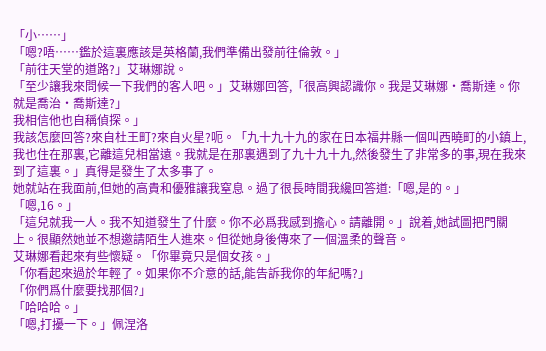「小……」
「嗯?唔……鑑於這裏應該是英格蘭,我們準備出發前往倫敦。」
「前往天堂的道路?」艾琳娜說。
「至少讓我來問候一下我們的客人吧。」艾琳娜回答,「很高興認識你。我是艾琳娜·喬斯達。你就是喬治·喬斯達?」
我相信他也自稱偵探。」
我該怎麼回答?來自杜王町?來自火星?呃。「九十九十九的家在日本福井縣一個叫西曉町的小鎮上,我也住在那裏,它離這兒相當遠。我就是在那裏遇到了九十九十九,然後發生了非常多的事,現在我來到了這裏。」真得是發生了太多事了。
她就站在我面前,但她的高貴和優雅讓我窒息。過了很長時間我纔回答道:「嗯,是的。」
「嗯,16。」
「這兒就我一人。我不知道發生了什麼。你不必爲我感到擔心。請離開。」說着,她試圖把門關上。很顯然她並不想邀請陌生人進來。但從她身後傳來了一個溫柔的聲音。
艾琳娜看起來有些懷疑。「你畢竟只是個女孩。」
「你看起來過於年輕了。如果你不介意的話,能告訴我你的年紀嗎?」
「你們爲什麼要找那個?」
「哈哈哈。」
「嗯,打擾一下。」佩涅洛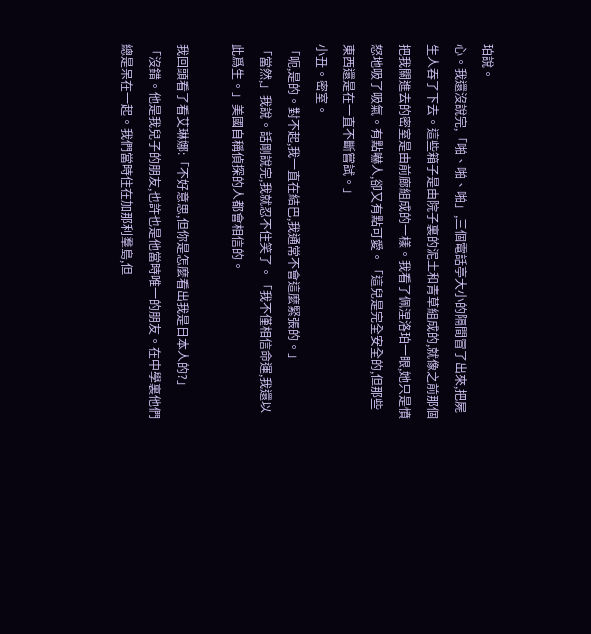珀說。
心。我還沒說完,「啪、啪、啪」,三個電話亭大小的隔間冒了出來,把屍生人吞了下去。這些箱子是由院子裏的泥土和青草組成的,就像之前那個把我關進去的密室是由前廊組成的一樣。我看了佩涅洛珀一眼,她只是憤怒地吸了吸氣。有點嚇人,卻又有點可愛。「這兒是完全安全的,但那些東西還是在一直不斷嘗試。」
小丑。密室。
「呃,是的。對不起,我一直在結巴,我通常不會這麼緊張的。」
「當然,」我說。話剛說完,我就忍不住笑了。「我不僅相信命運,我還以此爲生。」美國自稱偵探的人都會相信的。

我回頭看了看艾琳娜:「不好意思,但你是怎麼看出我是日本人的?」
「沒錯。他是我兒子的朋友,也許也是他當時唯一的朋友。在中學裏他們總是呆在一起。我們當時住在加那利羣島,但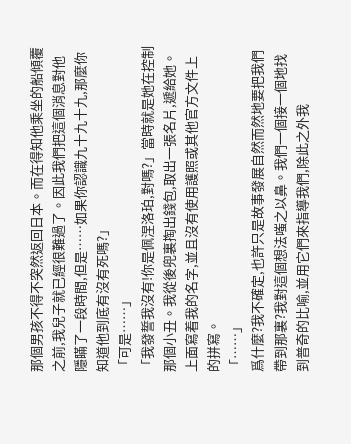那個男孩不得不突然返回日本。而在得知他乘坐的船傾覆之前,我兒子就已經很難過了。因此我們把這個消息對他隱瞞了一段時間,但是……如果你認識九十九十九,那麼你知道他到底有沒有死嗎?」
「可是……」
「我發誓我沒有!你是佩涅洛珀,對嗎?」當時就是她在控制那個小丑。我從後兜裏掏出錢包,取出一張名片,遞給她。上面寫着我的名字,並且沒有使用護照或其他官方文件上的拼寫。
「……」
爲什麼?我不確定,也許只是故事發展自然而然地要把我們帶到那裏?我對這個想法嗤之以鼻。我們一個接一個地找到普奇的比喻,並用它們來指導我們,除此之外我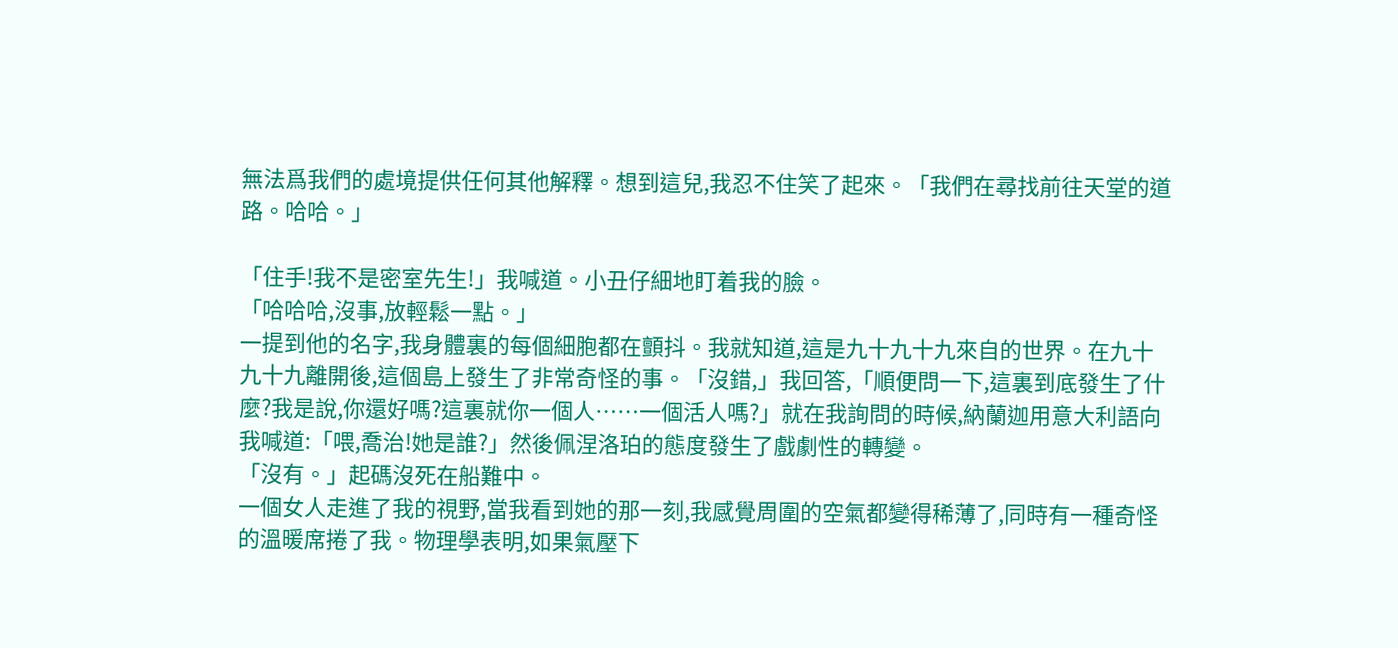無法爲我們的處境提供任何其他解釋。想到這兒,我忍不住笑了起來。「我們在尋找前往天堂的道路。哈哈。」

「住手!我不是密室先生!」我喊道。小丑仔細地盯着我的臉。
「哈哈哈,沒事,放輕鬆一點。」
一提到他的名字,我身體裏的每個細胞都在顫抖。我就知道,這是九十九十九來自的世界。在九十九十九離開後,這個島上發生了非常奇怪的事。「沒錯,」我回答,「順便問一下,這裏到底發生了什麼?我是說,你還好嗎?這裏就你一個人……一個活人嗎?」就在我詢問的時候,納蘭迦用意大利語向我喊道:「喂,喬治!她是誰?」然後佩涅洛珀的態度發生了戲劇性的轉變。
「沒有。」起碼沒死在船難中。
一個女人走進了我的視野,當我看到她的那一刻,我感覺周圍的空氣都變得稀薄了,同時有一種奇怪的溫暖席捲了我。物理學表明,如果氣壓下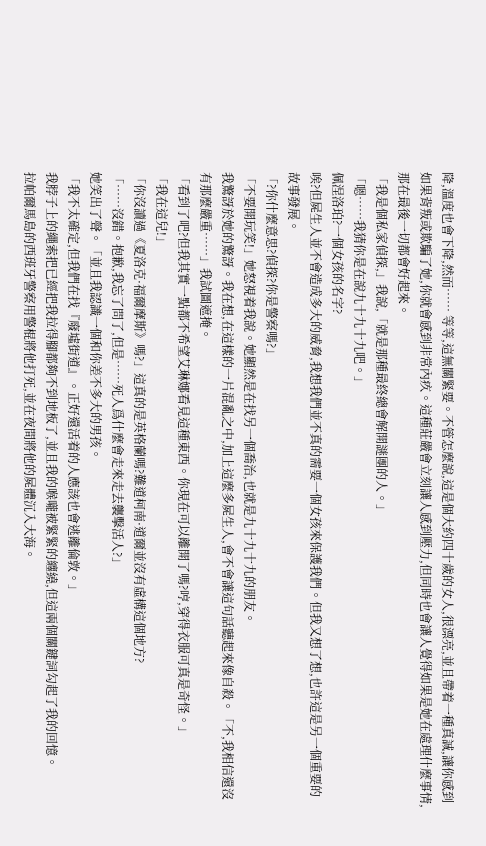降,溫度也會下降,然而…… 等等,這無關緊要。不管怎麼說,這是個大約四十歲的女人,很漂亮,並且帶着一種真誠,讓你感到如果背叛或欺騙了她,你就會感到非常內疚。這種莊嚴會立刻讓人感到壓力,但同時也會讓人覺得如果是她在處理什麼事情,那在最後一切都會好起來。
「我是個私家偵探,」我說,「就是那種最終總會解開謎團的人。」
「嗯……我猜你是在說九十九十九吧。」
佩涅洛珀?一個女孩的名字?
唉?但屍生人並不會造成多大的威脅,我想我們並不真的需要一個女孩來保護我們。但我又想了想,也許這是另一個重要的故事發展。
「?你什麼意思?偵探?你是警察嗎?」
「不要開玩笑!」她怒視着我說。她顯然是在找另一個喬治,也就是九十九十九的朋友。
我驚訝於她的驚訝。我在想,在這樣的一片混亂之中,加上這麼多屍生人,會不會讓這句話聽起來像自殺。「不,我相信還沒有那麼嚴重……」我試圖遮掩。
「看到了吧?但我其實一點都不希望艾琳娜看見這種東西。你現在可以離開了嗎?哼,穿得衣服可真是奇怪。」
「我在這兒!」
「你沒讀過《夏洛克·福爾摩斯》嗎?」這真的是英格蘭嗎?難道柯南·道爾並沒有虛構這個地方?
「……沒錯。抱歉,我忘了問了,但是……死人爲什麼會走來走去襲擊活人?」
她笑出了聲。「並且我認識一個和你差不多大的男孩。
「我不太確定,但我們在找『廢墟街道』。正好還活着的人應該也會逃離倫敦。」
我脖子上的繩索把已經把我拉得腳都夠不到地板了,並且我的喉嚨被緊緊的纏繞,但這兩個關鍵詞勾起了我的回憶。
拉帕爾馬島的西班牙警察用警棍將他打死,並在夜間將他的屍體沉入大海。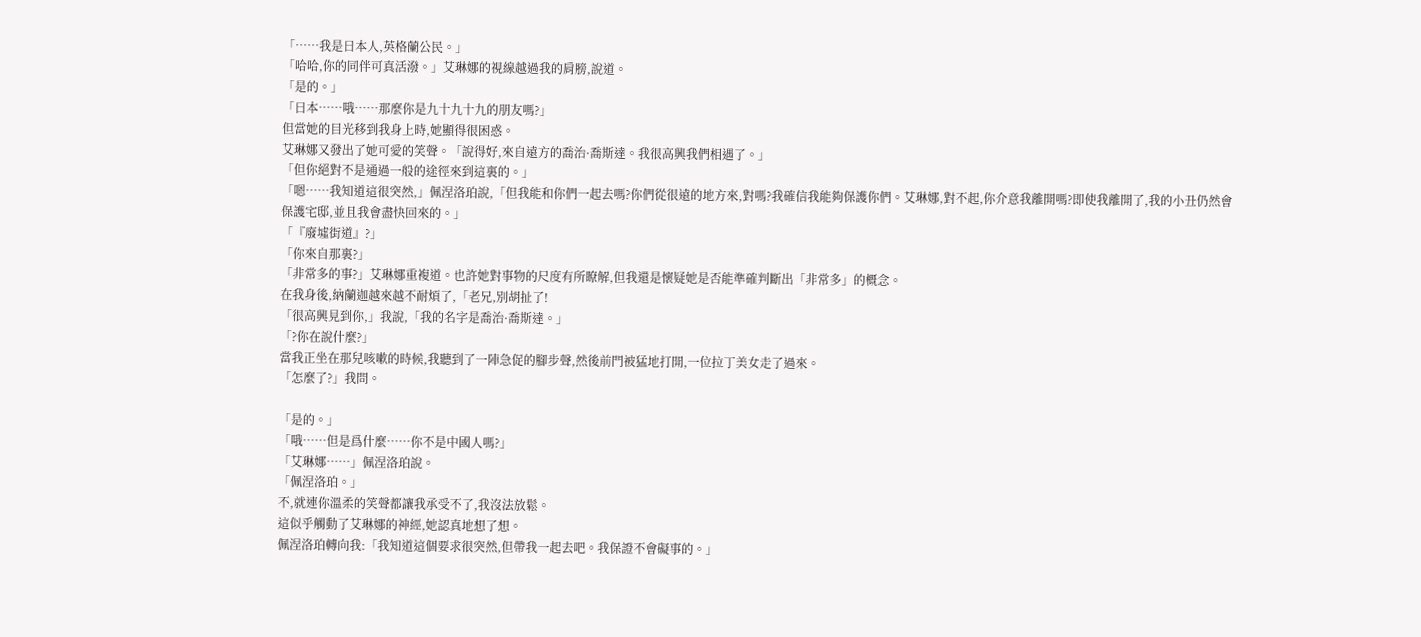「……我是日本人,英格蘭公民。」
「哈哈,你的同伴可真活潑。」艾琳娜的視線越過我的肩膀,說道。
「是的。」
「日本……哦……那麼你是九十九十九的朋友嗎?」
但當她的目光移到我身上時,她顯得很困惑。
艾琳娜又發出了她可愛的笑聲。「說得好,來自遠方的喬治·喬斯達。我很高興我們相遇了。」
「但你絕對不是通過一般的途徑來到這裏的。」
「嗯……我知道這很突然,」佩涅洛珀說,「但我能和你們一起去嗎?你們從很遠的地方來,對嗎?我確信我能夠保護你們。艾琳娜,對不起,你介意我離開嗎?即使我離開了,我的小丑仍然會保護宅邸,並且我會盡快回來的。」
「『廢墟街道』?」
「你來自那裏?」
「非常多的事?」艾琳娜重複道。也許她對事物的尺度有所瞭解,但我還是懷疑她是否能準確判斷出「非常多」的概念。
在我身後,納蘭迦越來越不耐煩了,「老兄,別胡扯了!
「很高興見到你,」我說,「我的名字是喬治·喬斯達。」
「?你在說什麼?」
當我正坐在那兒咳嗽的時候,我聽到了一陣急促的腳步聲,然後前門被猛地打開,一位拉丁美女走了過來。
「怎麼了?」我問。

「是的。」
「哦……但是爲什麼……你不是中國人嗎?」
「艾琳娜……」佩涅洛珀說。
「佩涅洛珀。」
不,就連你溫柔的笑聲都讓我承受不了,我沒法放鬆。
這似乎觸動了艾琳娜的神經,她認真地想了想。
佩涅洛珀轉向我:「我知道這個要求很突然,但帶我一起去吧。我保證不會礙事的。」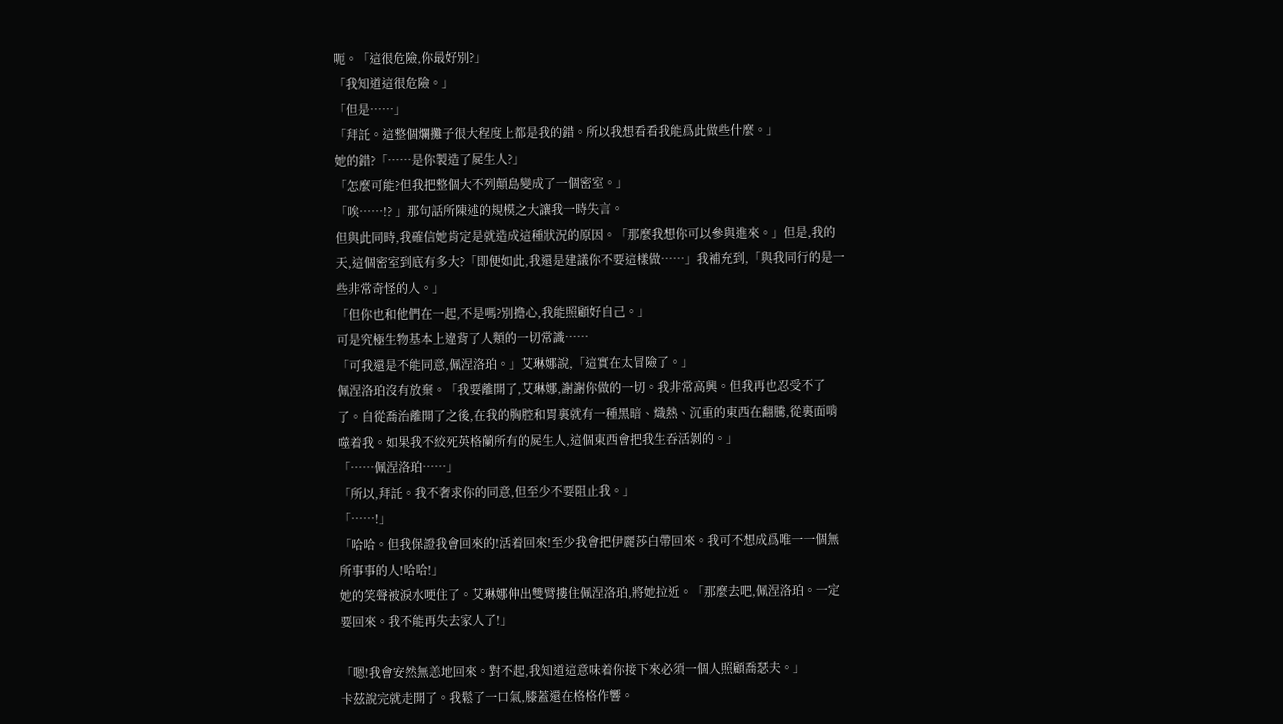呃。「這很危險,你最好別?」
「我知道這很危險。」
「但是……」
「拜託。這整個爛攤子很大程度上都是我的錯。所以我想看看我能爲此做些什麼。」
她的錯?「……是你製造了屍生人?」
「怎麼可能?但我把整個大不列顛島變成了一個密室。」
「唉……!? 」那句話所陳述的規模之大讓我一時失言。
但與此同時,我確信她肯定是就造成這種狀況的原因。「那麼我想你可以參與進來。」但是,我的天,這個密室到底有多大?「即便如此,我還是建議你不要這樣做……」我補充到,「與我同行的是一些非常奇怪的人。」
「但你也和他們在一起,不是嗎?別擔心,我能照顧好自己。」
可是究極生物基本上違背了人類的一切常識……
「可我還是不能同意,佩涅洛珀。」艾琳娜說,「這實在太冒險了。」
佩涅洛珀沒有放棄。「我要離開了,艾琳娜,謝謝你做的一切。我非常高興。但我再也忍受不了了。自從喬治離開了之後,在我的胸腔和胃裏就有一種黑暗、熾熱、沉重的東西在翻騰,從裏面啃噬着我。如果我不絞死英格蘭所有的屍生人,這個東西會把我生吞活剝的。」
「……佩涅洛珀……」
「所以,拜託。我不奢求你的同意,但至少不要阻止我。」
「……!」
「哈哈。但我保證我會回來的!活着回來!至少我會把伊麗莎白帶回來。我可不想成爲唯一一個無所事事的人!哈哈!」
她的笑聲被淚水哽住了。艾琳娜伸出雙臂摟住佩涅洛珀,將她拉近。「那麼去吧,佩涅洛珀。一定要回來。我不能再失去家人了!」

「嗯!我會安然無恙地回來。對不起,我知道這意味着你接下來必須一個人照顧喬瑟夫。」
卡茲說完就走開了。我鬆了一口氣,膝蓋還在格格作響。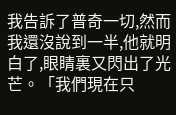我告訴了普奇一切,然而我還沒說到一半,他就明白了,眼睛裏又閃出了光芒。「我們現在只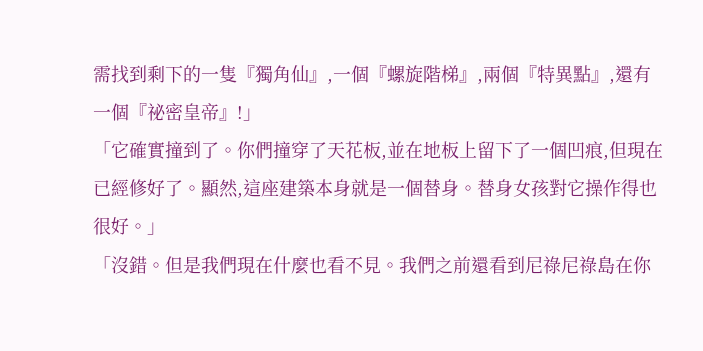需找到剩下的一隻『獨角仙』,一個『螺旋階梯』,兩個『特異點』,還有一個『祕密皇帝』!」
「它確實撞到了。你們撞穿了天花板,並在地板上留下了一個凹痕,但現在已經修好了。顯然,這座建築本身就是一個替身。替身女孩對它操作得也很好。」
「沒錯。但是我們現在什麼也看不見。我們之前還看到尼祿尼祿島在你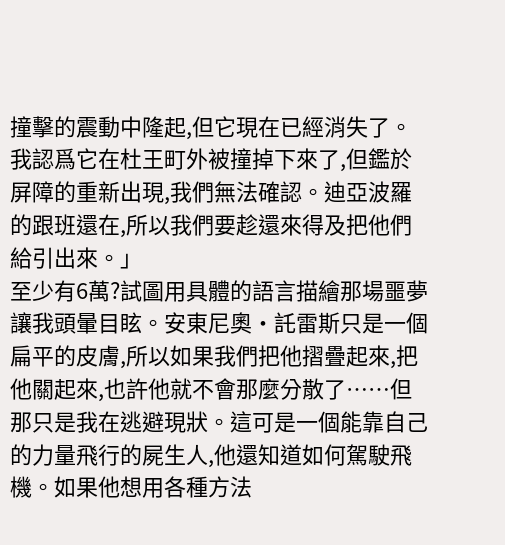撞擊的震動中隆起,但它現在已經消失了。我認爲它在杜王町外被撞掉下來了,但鑑於屏障的重新出現,我們無法確認。迪亞波羅的跟班還在,所以我們要趁還來得及把他們給引出來。」
至少有6萬?試圖用具體的語言描繪那場噩夢讓我頭暈目眩。安東尼奧·託雷斯只是一個扁平的皮膚,所以如果我們把他摺疊起來,把他關起來,也許他就不會那麼分散了……但那只是我在逃避現狀。這可是一個能靠自己的力量飛行的屍生人,他還知道如何駕駛飛機。如果他想用各種方法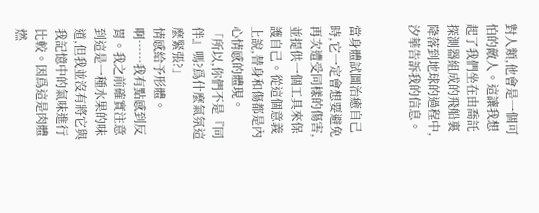對人類,他會是一個可怕的敵人。這讓我想起了我們坐在由喬託探測器組成的飛船裏降落到地球的過程中,汐華告訴我的信息。


當身體試圖治癒自己時,它一定會想要避免再次遭受同樣的傷害,並提供一個工具來保護自己。從這個意義上說,替身和傷都是內心情感的體現。
「所以,你們不是『同伴』嗎?爲什麼氣氛這麼緊張?」
情感給予形體。
啊……我有點感到反胃。我之前確實注意到這是一種水果的味道,但我並沒有將它與我記憶中的氣味進行比較。因爲這是肉體燃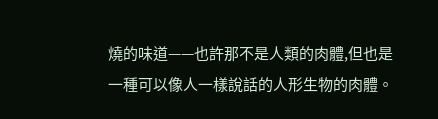燒的味道——也許那不是人類的肉體,但也是一種可以像人一樣說話的人形生物的肉體。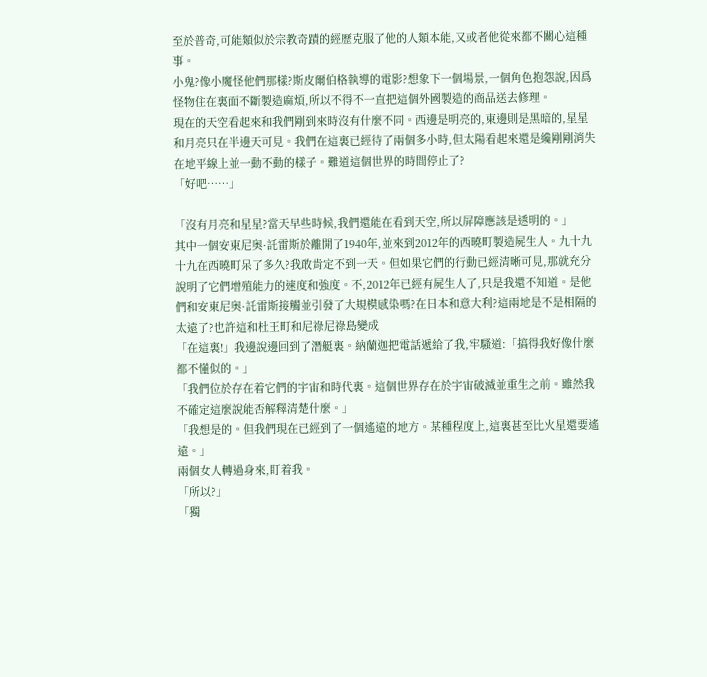至於普奇,可能類似於宗教奇蹟的經歷克服了他的人類本能,又或者他從來都不關心這種事。
小鬼?像小魔怪他們那樣?斯皮爾伯格執導的電影?想象下一個場景,一個角色抱怨說,因爲怪物住在裏面不斷製造麻煩,所以不得不一直把這個外國製造的商品送去修理。
現在的天空看起來和我們剛到來時沒有什麼不同。西邊是明亮的,東邊則是黑暗的,星星和月亮只在半邊天可見。我們在這裏已經待了兩個多小時,但太陽看起來還是纔剛剛消失在地平線上並一動不動的樣子。難道這個世界的時間停止了?
「好吧……」

「沒有月亮和星星?當天早些時候,我們還能在看到天空,所以屏障應該是透明的。」
其中一個安東尼奧·託雷斯於離開了1940年,並來到2012年的西曉町製造屍生人。九十九十九在西曉町呆了多久?我敢肯定不到一天。但如果它們的行動已經清晰可見,那就充分說明了它們增殖能力的速度和強度。不,2012年已經有屍生人了,只是我還不知道。是他們和安東尼奧·託雷斯接觸並引發了大規模感染嗎?在日本和意大利?這兩地是不是相隔的太遠了?也許這和杜王町和尼祿尼祿島變成
「在這裏!」我邊說邊回到了潛艇裏。納蘭迦把電話遞給了我,牢騷道:「搞得我好像什麼都不懂似的。」
「我們位於存在着它們的宇宙和時代裏。這個世界存在於宇宙破滅並重生之前。雖然我不確定這麼說能否解釋清楚什麼。」
「我想是的。但我們現在已經到了一個遙遠的地方。某種程度上,這裏甚至比火星還要遙遠。」
兩個女人轉過身來,盯着我。
「所以?」
「獨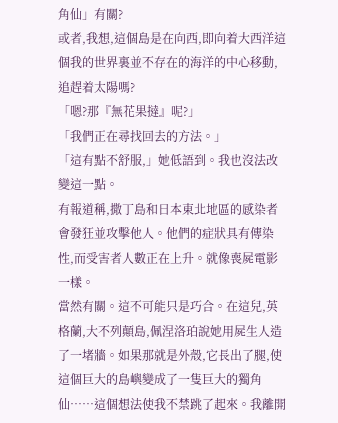角仙」有關?
或者,我想,這個島是在向西,即向着大西洋這個我的世界裏並不存在的海洋的中心移動,追趕着太陽嗎?
「嗯?那『無花果撻』呢?」
「我們正在尋找回去的方法。」
「這有點不舒服,」她低語到。我也沒法改變這一點。
有報道稱,撒丁島和日本東北地區的感染者會發狂並攻擊他人。他們的症狀具有傳染性,而受害者人數正在上升。就像喪屍電影一樣。
當然有關。這不可能只是巧合。在這兒,英格蘭,大不列顛島,佩涅洛珀說她用屍生人造了一堵牆。如果那就是外殼,它長出了腿,使這個巨大的島嶼變成了一隻巨大的獨角仙……這個想法使我不禁跳了起來。我離開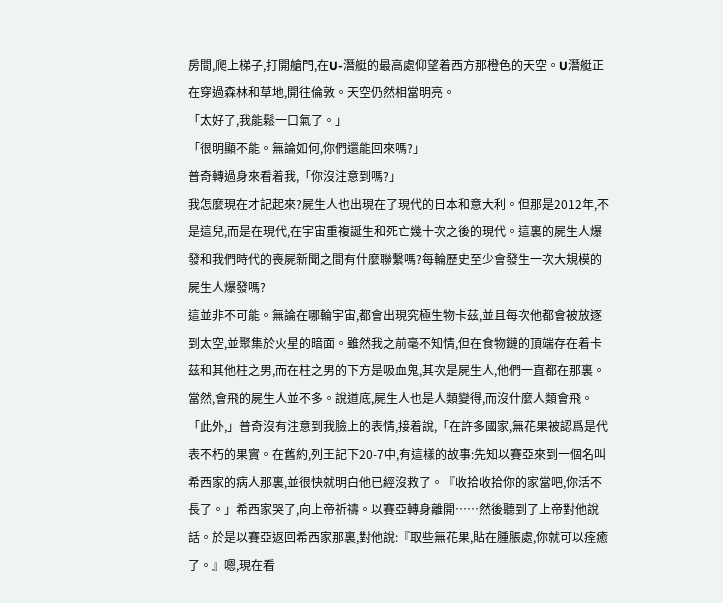房間,爬上梯子,打開艙門,在U-潛艇的最高處仰望着西方那橙色的天空。U潛艇正在穿過森林和草地,開往倫敦。天空仍然相當明亮。
「太好了,我能鬆一口氣了。」
「很明顯不能。無論如何,你們還能回來嗎?」
普奇轉過身來看着我,「你沒注意到嗎?」
我怎麼現在才記起來?屍生人也出現在了現代的日本和意大利。但那是2012年,不是這兒,而是在現代,在宇宙重複誕生和死亡幾十次之後的現代。這裏的屍生人爆發和我們時代的喪屍新聞之間有什麼聯繫嗎?每輪歷史至少會發生一次大規模的屍生人爆發嗎?
這並非不可能。無論在哪輪宇宙,都會出現究極生物卡茲,並且每次他都會被放逐到太空,並聚集於火星的暗面。雖然我之前毫不知情,但在食物鏈的頂端存在着卡茲和其他柱之男,而在柱之男的下方是吸血鬼,其次是屍生人,他們一直都在那裏。當然,會飛的屍生人並不多。說道底,屍生人也是人類變得,而沒什麼人類會飛。
「此外,」普奇沒有注意到我臉上的表情,接着說,「在許多國家,無花果被認爲是代表不朽的果實。在舊約,列王記下20-7中,有這樣的故事:先知以賽亞來到一個名叫希西家的病人那裏,並很快就明白他已經沒救了。『收拾收拾你的家當吧,你活不長了。」希西家哭了,向上帝祈禱。以賽亞轉身離開……然後聽到了上帝對他說話。於是以賽亞返回希西家那裏,對他說:『取些無花果,貼在腫脹處,你就可以痊癒了。』嗯,現在看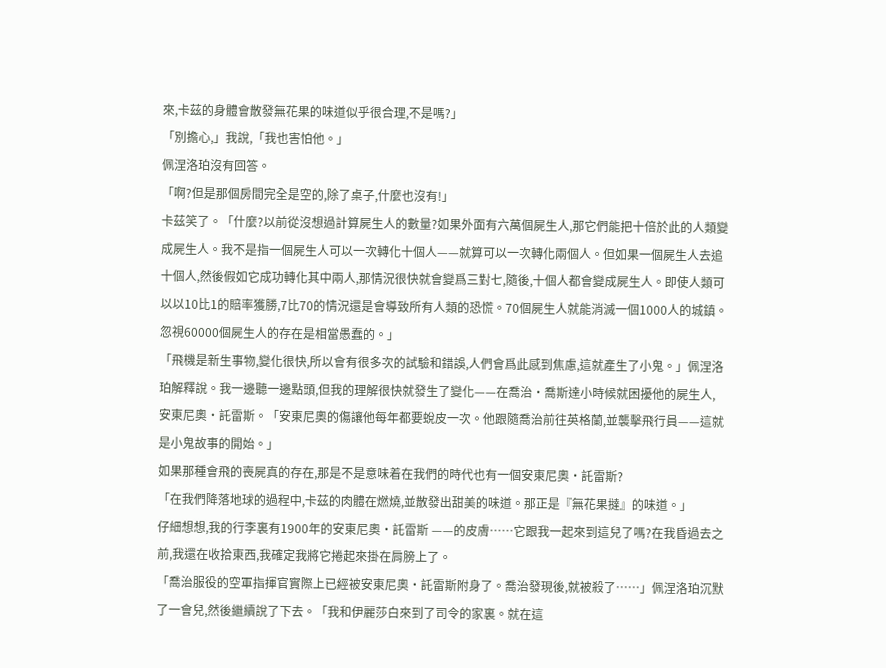來,卡茲的身體會散發無花果的味道似乎很合理,不是嗎?」
「別擔心,」我說,「我也害怕他。」
佩涅洛珀沒有回答。
「啊?但是那個房間完全是空的,除了桌子,什麼也沒有!」
卡茲笑了。「什麼?以前從沒想過計算屍生人的數量?如果外面有六萬個屍生人,那它們能把十倍於此的人類變成屍生人。我不是指一個屍生人可以一次轉化十個人——就算可以一次轉化兩個人。但如果一個屍生人去追十個人,然後假如它成功轉化其中兩人,那情況很快就會變爲三對七,隨後,十個人都會變成屍生人。即使人類可以以10比1的賠率獲勝,7比70的情況還是會導致所有人類的恐慌。70個屍生人就能消滅一個1000人的城鎮。忽視60000個屍生人的存在是相當愚蠢的。」
「飛機是新生事物,變化很快,所以會有很多次的試驗和錯誤,人們會爲此感到焦慮,這就產生了小鬼。」佩涅洛珀解釋說。我一邊聽一邊點頭,但我的理解很快就發生了變化——在喬治·喬斯達小時候就困擾他的屍生人,安東尼奧·託雷斯。「安東尼奧的傷讓他每年都要蛻皮一次。他跟隨喬治前往英格蘭,並襲擊飛行員——這就是小鬼故事的開始。」
如果那種會飛的喪屍真的存在,那是不是意味着在我們的時代也有一個安東尼奧·託雷斯?
「在我們降落地球的過程中,卡茲的肉體在燃燒,並散發出甜美的味道。那正是『無花果撻』的味道。」
仔細想想,我的行李裏有1900年的安東尼奧·託雷斯 ——的皮膚……它跟我一起來到這兒了嗎?在我昏過去之前,我還在收拾東西,我確定我將它捲起來掛在肩膀上了。
「喬治服役的空軍指揮官實際上已經被安東尼奧·託雷斯附身了。喬治發現後,就被殺了……」佩涅洛珀沉默了一會兒,然後繼續說了下去。「我和伊麗莎白來到了司令的家裏。就在這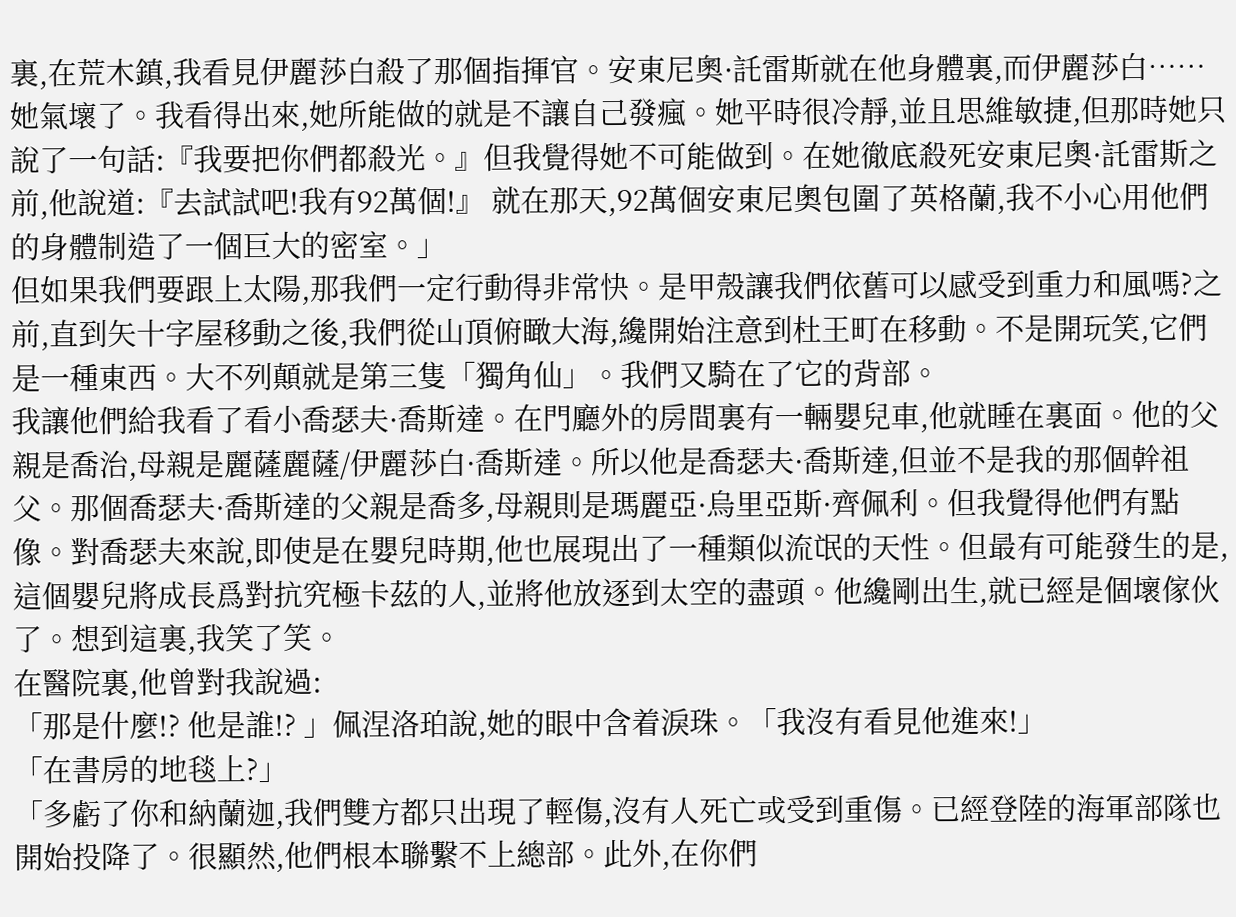裏,在荒木鎮,我看見伊麗莎白殺了那個指揮官。安東尼奧·託雷斯就在他身體裏,而伊麗莎白……她氣壞了。我看得出來,她所能做的就是不讓自己發瘋。她平時很冷靜,並且思維敏捷,但那時她只說了一句話:『我要把你們都殺光。』但我覺得她不可能做到。在她徹底殺死安東尼奧·託雷斯之前,他說道:『去試試吧!我有92萬個!』 就在那天,92萬個安東尼奧包圍了英格蘭,我不小心用他們的身體制造了一個巨大的密室。」
但如果我們要跟上太陽,那我們一定行動得非常快。是甲殼讓我們依舊可以感受到重力和風嗎?之前,直到矢十字屋移動之後,我們從山頂俯瞰大海,纔開始注意到杜王町在移動。不是開玩笑,它們是一種東西。大不列顛就是第三隻「獨角仙」。我們又騎在了它的背部。
我讓他們給我看了看小喬瑟夫·喬斯達。在門廳外的房間裏有一輛嬰兒車,他就睡在裏面。他的父親是喬治,母親是麗薩麗薩/伊麗莎白·喬斯達。所以他是喬瑟夫·喬斯達,但並不是我的那個幹祖父。那個喬瑟夫·喬斯達的父親是喬多,母親則是瑪麗亞·烏里亞斯·齊佩利。但我覺得他們有點像。對喬瑟夫來說,即使是在嬰兒時期,他也展現出了一種類似流氓的天性。但最有可能發生的是,這個嬰兒將成長爲對抗究極卡茲的人,並將他放逐到太空的盡頭。他纔剛出生,就已經是個壞傢伙了。想到這裏,我笑了笑。
在醫院裏,他曾對我說過:
「那是什麼!? 他是誰!? 」佩涅洛珀說,她的眼中含着淚珠。「我沒有看見他進來!」
「在書房的地毯上?」
「多虧了你和納蘭迦,我們雙方都只出現了輕傷,沒有人死亡或受到重傷。已經登陸的海軍部隊也開始投降了。很顯然,他們根本聯繫不上總部。此外,在你們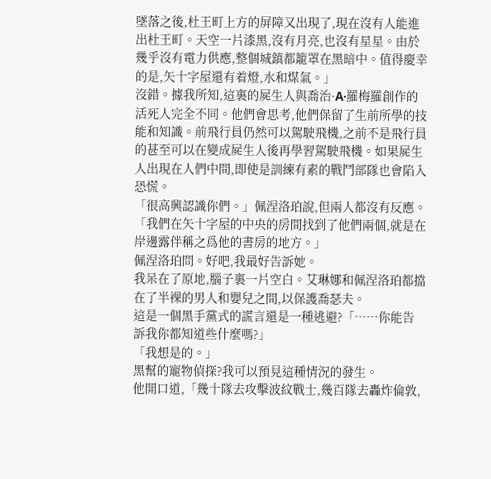墜落之後,杜王町上方的屏障又出現了,現在沒有人能進出杜王町。天空一片漆黑,沒有月亮,也沒有星星。由於幾乎沒有電力供應,整個城鎮都籠罩在黑暗中。值得慶幸的是,矢十字屋還有着燈,水和煤氣。」
沒錯。據我所知,這裏的屍生人與喬治·A·羅梅羅創作的活死人完全不同。他們會思考,他們保留了生前所學的技能和知識。前飛行員仍然可以駕駛飛機,之前不是飛行員的甚至可以在變成屍生人後再學習駕駛飛機。如果屍生人出現在人們中間,即使是訓練有素的戰鬥部隊也會陷入恐慌。
「很高興認識你們。」佩涅洛珀說,但兩人都沒有反應。
「我們在矢十字屋的中央的房間找到了他們兩個,就是在岸邊露伴稱之爲他的書房的地方。」
佩涅洛珀問。好吧,我最好告訴她。
我呆在了原地,腦子裏一片空白。艾琳娜和佩涅洛珀都擋在了半裸的男人和嬰兒之間,以保護喬瑟夫。
這是一個黑手黨式的謊言還是一種逃避?「……你能告訴我你都知道些什麼嗎?」
「我想是的。」
黑幫的寵物偵探?我可以預見這種情況的發生。
他開口道,「幾十隊去攻擊波紋戰士,幾百隊去轟炸倫敦,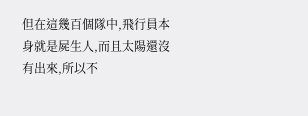但在這幾百個隊中,飛行員本身就是屍生人,而且太陽還沒有出來,所以不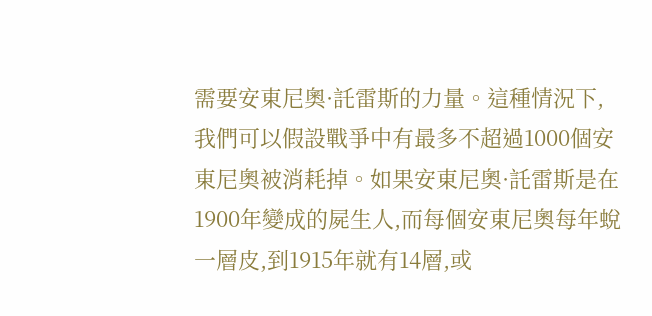需要安東尼奧·託雷斯的力量。這種情況下,我們可以假設戰爭中有最多不超過1000個安東尼奧被消耗掉。如果安東尼奧·託雷斯是在1900年變成的屍生人,而每個安東尼奧每年蛻一層皮,到1915年就有14層,或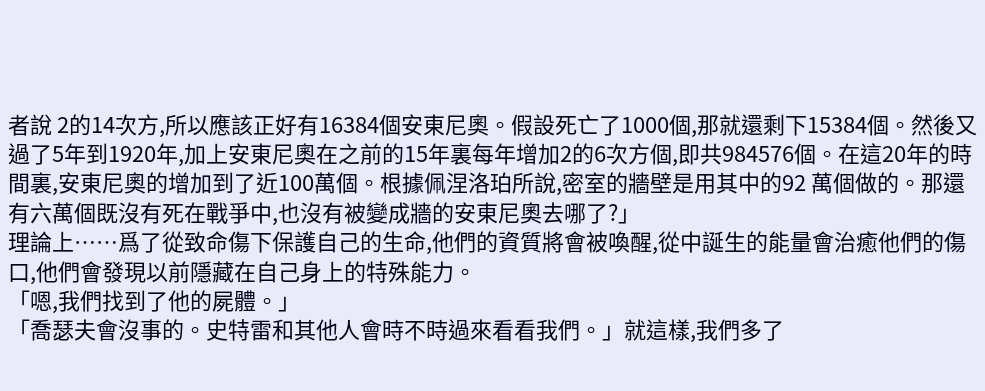者說 2的14次方,所以應該正好有16384個安東尼奧。假設死亡了1000個,那就還剩下15384個。然後又過了5年到1920年,加上安東尼奧在之前的15年裏每年增加2的6次方個,即共984576個。在這20年的時間裏,安東尼奧的增加到了近100萬個。根據佩涅洛珀所說,密室的牆壁是用其中的92 萬個做的。那還有六萬個既沒有死在戰爭中,也沒有被變成牆的安東尼奧去哪了?」
理論上……爲了從致命傷下保護自己的生命,他們的資質將會被喚醒,從中誕生的能量會治癒他們的傷口,他們會發現以前隱藏在自己身上的特殊能力。
「嗯,我們找到了他的屍體。」
「喬瑟夫會沒事的。史特雷和其他人會時不時過來看看我們。」就這樣,我們多了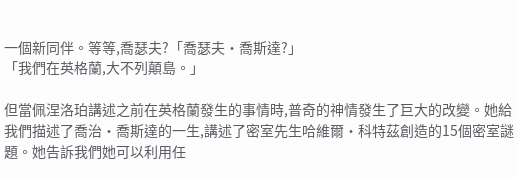一個新同伴。等等,喬瑟夫?「喬瑟夫·喬斯達?」
「我們在英格蘭,大不列顛島。」

但當佩涅洛珀講述之前在英格蘭發生的事情時,普奇的神情發生了巨大的改變。她給我們描述了喬治·喬斯達的一生,講述了密室先生哈維爾·科特茲創造的15個密室謎題。她告訴我們她可以利用任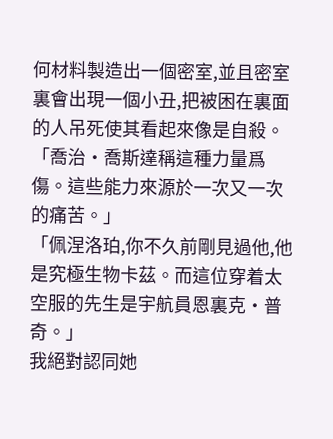何材料製造出一個密室,並且密室裏會出現一個小丑,把被困在裏面的人吊死使其看起來像是自殺。「喬治·喬斯達稱這種力量爲傷。這些能力來源於一次又一次的痛苦。」
「佩涅洛珀,你不久前剛見過他,他是究極生物卡茲。而這位穿着太空服的先生是宇航員恩裏克·普奇。」
我絕對認同她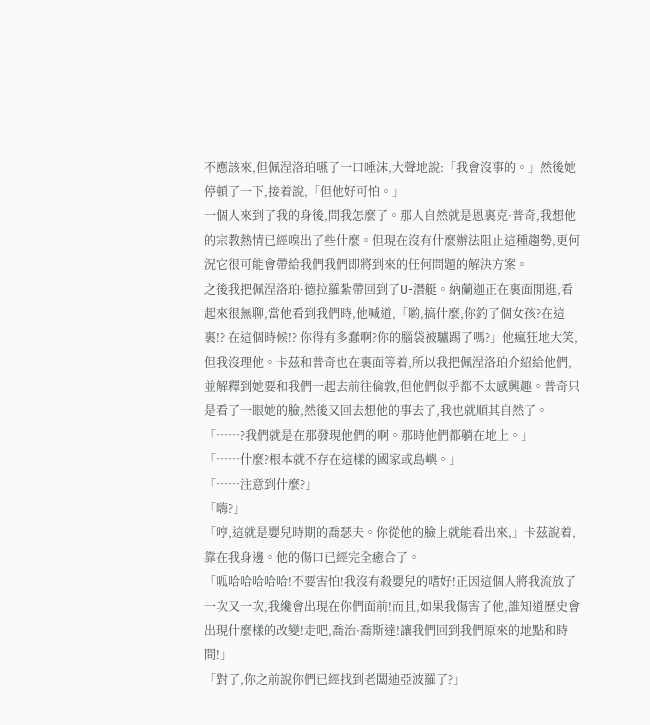不應該來,但佩涅洛珀嚥了一口唾沫,大聲地說:「我會沒事的。」然後她停頓了一下,接着說,「但他好可怕。」
一個人來到了我的身後,問我怎麼了。那人自然就是恩裏克·普奇,我想他的宗教熱情已經嗅出了些什麼。但現在沒有什麼辦法阻止這種趨勢,更何況它很可能會帶給我們我們即將到來的任何問題的解決方案。
之後我把佩涅洛珀·德拉羅紮帶回到了U-潛艇。納蘭迦正在裏面閒逛,看起來很無聊,當他看到我們時,他喊道,「喲,搞什麼,你釣了個女孩?在這裏!? 在這個時候!? 你得有多蠢啊?你的腦袋被驢踢了嗎?」他瘋狂地大笑,但我沒理他。卡茲和普奇也在裏面等着,所以我把佩涅洛珀介紹給他們,並解釋到她要和我們一起去前往倫敦,但他們似乎都不太感興趣。普奇只是看了一眼她的臉,然後又回去想他的事去了,我也就順其自然了。
「……?我們就是在那發現他們的啊。那時他們都躺在地上。」
「……什麼?根本就不存在這樣的國家或島嶼。」
「……注意到什麼?」
「嗨?」
「哼,這就是嬰兒時期的喬瑟夫。你從他的臉上就能看出來,」卡茲說着,靠在我身邊。他的傷口已經完全癒合了。
「呱哈哈哈哈哈!不要害怕!我沒有殺嬰兒的嗜好!正因這個人將我流放了一次又一次,我纔會出現在你們面前!而且,如果我傷害了他,誰知道歷史會出現什麼樣的改變!走吧,喬治·喬斯達!讓我們回到我們原來的地點和時間!」
「對了,你之前說你們已經找到老闆迪亞波羅了?」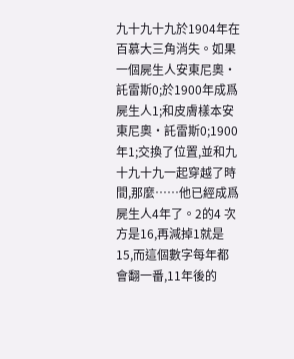九十九十九於1904年在百慕大三角消失。如果一個屍生人安東尼奧·託雷斯0;於1900年成爲屍生人1;和皮膚樣本安東尼奧·託雷斯0;1900年1;交換了位置,並和九十九十九一起穿越了時間,那麼……他已經成爲屍生人4年了。2的4 次方是16,再減掉1就是15,而這個數字每年都會翻一番,11年後的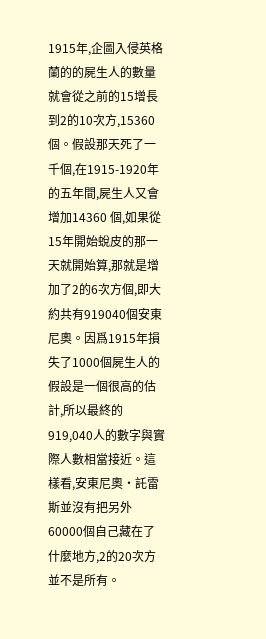1915年,企圖入侵英格蘭的的屍生人的數量就會從之前的15增長到2的10次方,15360個。假設那天死了一千個,在1915-1920年的五年間,屍生人又會增加14360 個,如果從15年開始蛻皮的那一天就開始算,那就是增加了2的6次方個,即大約共有919040個安東尼奧。因爲1915年損失了1000個屍生人的假設是一個很高的估計,所以最終的919,040人的數字與實際人數相當接近。這樣看,安東尼奧·託雷斯並沒有把另外60000個自己藏在了什麼地方,2的20次方並不是所有。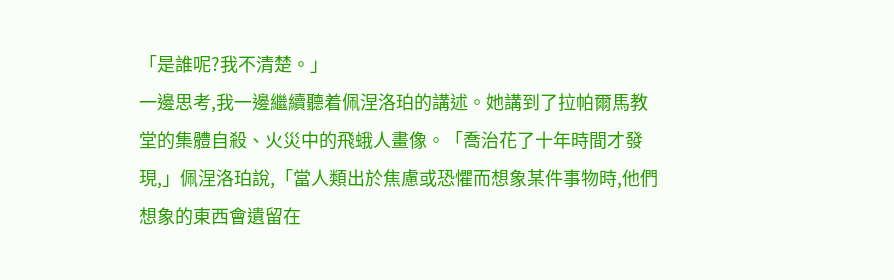「是誰呢?我不清楚。」
一邊思考,我一邊繼續聽着佩涅洛珀的講述。她講到了拉帕爾馬教堂的集體自殺、火災中的飛蛾人畫像。「喬治花了十年時間才發現,」佩涅洛珀說,「當人類出於焦慮或恐懼而想象某件事物時,他們想象的東西會遺留在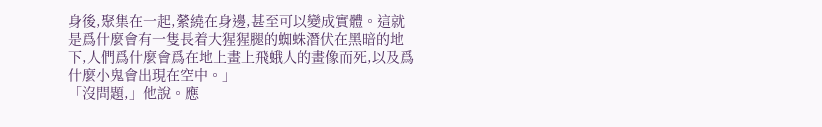身後,聚集在一起,縈繞在身邊,甚至可以變成實體。這就是爲什麼會有一隻長着大猩猩腿的蜘蛛潛伏在黑暗的地下,人們爲什麼會爲在地上畫上飛蛾人的畫像而死,以及爲什麼小鬼會出現在空中。」
「沒問題,」他說。應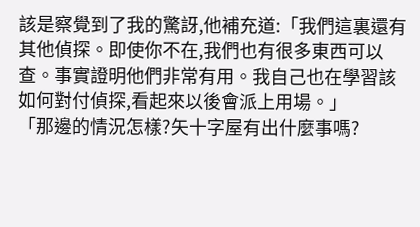該是察覺到了我的驚訝,他補充道:「我們這裏還有其他偵探。即使你不在,我們也有很多東西可以查。事實證明他們非常有用。我自己也在學習該如何對付偵探,看起來以後會派上用場。」
「那邊的情況怎樣?矢十字屋有出什麼事嗎?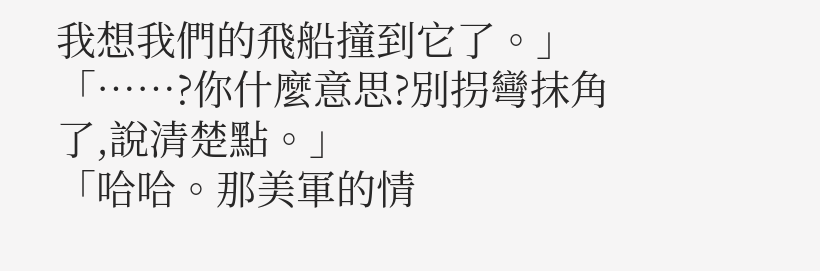我想我們的飛船撞到它了。」
「……?你什麼意思?別拐彎抹角了,說清楚點。」
「哈哈。那美軍的情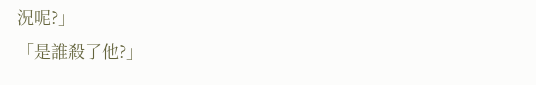況呢?」
「是誰殺了他?」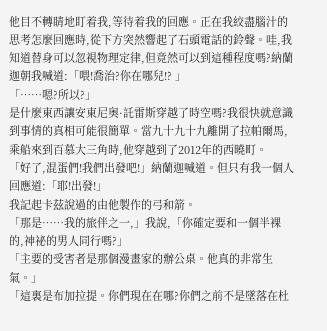他目不轉睛地盯着我,等待着我的回應。正在我絞盡腦汁的思考怎麼回應時,從下方突然響起了石頭電話的鈴聲。哇,我知道替身可以忽視物理定律,但竟然可以到這種程度嗎?納蘭迦朝我喊道:「喂!喬治?你在哪兒!? 」
「……嗯?所以?」
是什麼東西讓安東尼奧·託雷斯穿越了時空嗎?我很快就意識到事情的真相可能很簡單。當九十九十九離開了拉帕爾馬,乘船來到百慕大三角時,他穿越到了2012年的西曉町。
「好了,混蛋們!我們出發吧!」納蘭迦喊道。但只有我一個人回應道:「耶!出發!」
我記起卡茲說過的由他製作的弓和箭。
「那是……我的旅伴之一,」我說,「你確定要和一個半裸的,神祕的男人同行嗎?」
「主要的受害者是那個漫畫家的辦公桌。他真的非常生氣。」
「這裏是布加拉提。你們現在在哪?你們之前不是墜落在杜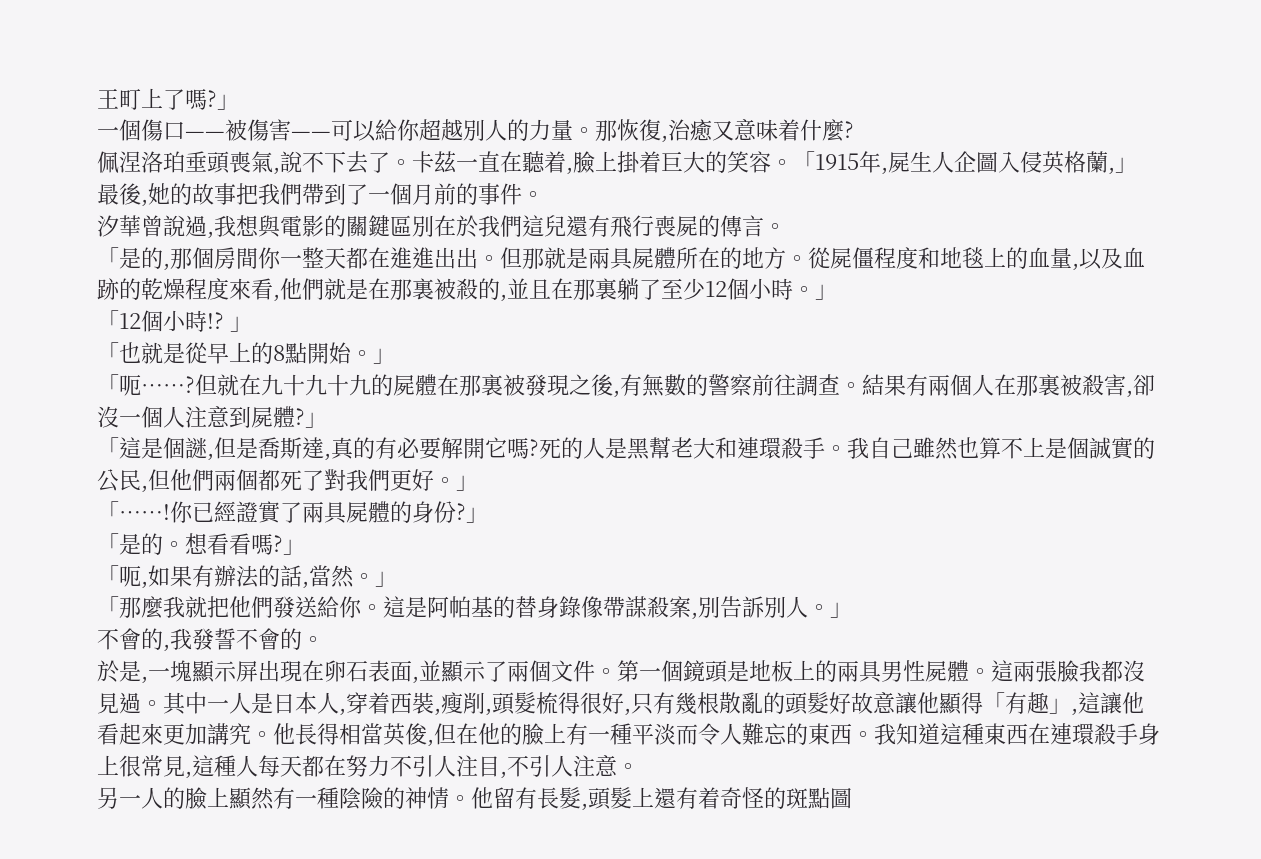王町上了嗎?」
一個傷口——被傷害——可以給你超越別人的力量。那恢復,治癒又意味着什麼?
佩涅洛珀垂頭喪氣,說不下去了。卡茲一直在聽着,臉上掛着巨大的笑容。「1915年,屍生人企圖入侵英格蘭,」
最後,她的故事把我們帶到了一個月前的事件。
汐華曾說過,我想與電影的關鍵區別在於我們這兒還有飛行喪屍的傳言。
「是的,那個房間你一整天都在進進出出。但那就是兩具屍體所在的地方。從屍僵程度和地毯上的血量,以及血跡的乾燥程度來看,他們就是在那裏被殺的,並且在那裏躺了至少12個小時。」
「12個小時!? 」
「也就是從早上的8點開始。」
「呃……?但就在九十九十九的屍體在那裏被發現之後,有無數的警察前往調查。結果有兩個人在那裏被殺害,卻沒一個人注意到屍體?」
「這是個謎,但是喬斯達,真的有必要解開它嗎?死的人是黑幫老大和連環殺手。我自己雖然也算不上是個誠實的公民,但他們兩個都死了對我們更好。」
「……!你已經證實了兩具屍體的身份?」
「是的。想看看嗎?」
「呃,如果有辦法的話,當然。」
「那麼我就把他們發送給你。這是阿帕基的替身錄像帶謀殺案,別告訴別人。」
不會的,我發誓不會的。
於是,一塊顯示屏出現在卵石表面,並顯示了兩個文件。第一個鏡頭是地板上的兩具男性屍體。這兩張臉我都沒見過。其中一人是日本人,穿着西裝,瘦削,頭髮梳得很好,只有幾根散亂的頭髮好故意讓他顯得「有趣」,這讓他看起來更加講究。他長得相當英俊,但在他的臉上有一種平淡而令人難忘的東西。我知道這種東西在連環殺手身上很常見,這種人每天都在努力不引人注目,不引人注意。
另一人的臉上顯然有一種陰險的神情。他留有長髮,頭髮上還有着奇怪的斑點圖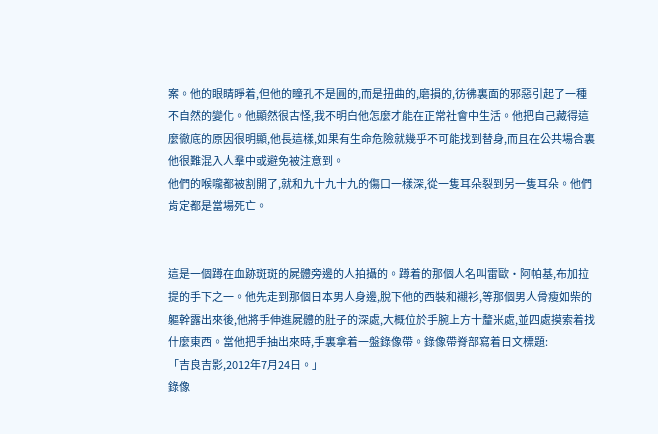案。他的眼睛睜着,但他的瞳孔不是圓的,而是扭曲的,磨損的,彷彿裏面的邪惡引起了一種不自然的變化。他顯然很古怪,我不明白他怎麼才能在正常社會中生活。他把自己藏得這麼徹底的原因很明顯,他長這樣,如果有生命危險就幾乎不可能找到替身,而且在公共場合裏他很難混入人羣中或避免被注意到。
他們的喉嚨都被割開了,就和九十九十九的傷口一樣深,從一隻耳朵裂到另一隻耳朵。他們肯定都是當場死亡。


這是一個蹲在血跡斑斑的屍體旁邊的人拍攝的。蹲着的那個人名叫雷歐·阿帕基,布加拉提的手下之一。他先走到那個日本男人身邊,脫下他的西裝和襯衫,等那個男人骨瘦如柴的軀幹露出來後,他將手伸進屍體的肚子的深處,大概位於手腕上方十釐米處,並四處摸索着找什麼東西。當他把手抽出來時,手裏拿着一盤錄像帶。錄像帶脊部寫着日文標題:
「吉良吉影,2012年7月24日。」
錄像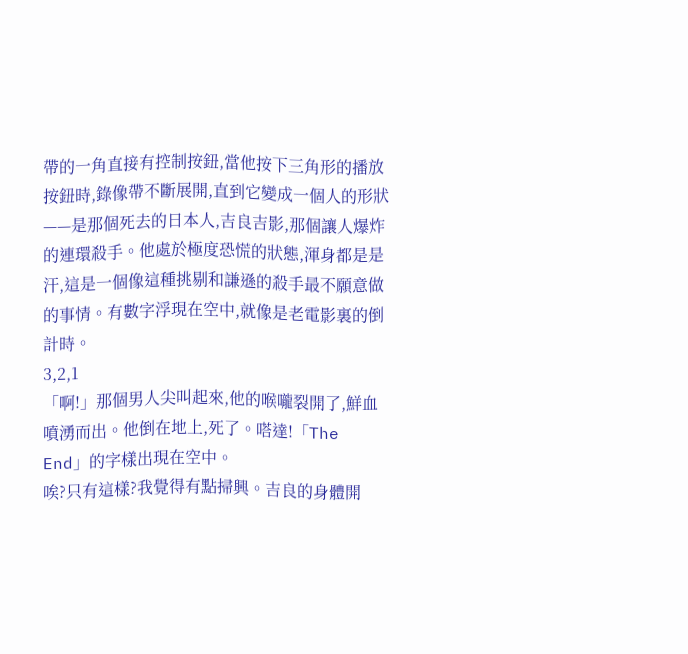帶的一角直接有控制按鈕,當他按下三角形的播放按鈕時,錄像帶不斷展開,直到它變成一個人的形狀——是那個死去的日本人,吉良吉影,那個讓人爆炸的連環殺手。他處於極度恐慌的狀態,渾身都是是汗,這是一個像這種挑剔和謙遜的殺手最不願意做的事情。有數字浮現在空中,就像是老電影裏的倒計時。
3,2,1
「啊!」那個男人尖叫起來,他的喉嚨裂開了,鮮血噴湧而出。他倒在地上,死了。嗒達!「The End」的字樣出現在空中。
唉?只有這樣?我覺得有點掃興。吉良的身體開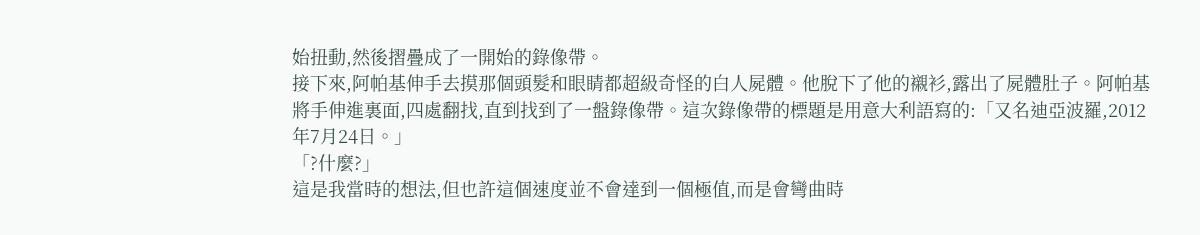始扭動,然後摺疊成了一開始的錄像帶。
接下來,阿帕基伸手去摸那個頭髮和眼睛都超級奇怪的白人屍體。他脫下了他的襯衫,露出了屍體肚子。阿帕基將手伸進裏面,四處翻找,直到找到了一盤錄像帶。這次錄像帶的標題是用意大利語寫的:「又名迪亞波羅,2012年7月24日。」
「?什麼?」
這是我當時的想法,但也許這個速度並不會達到一個極值,而是會彎曲時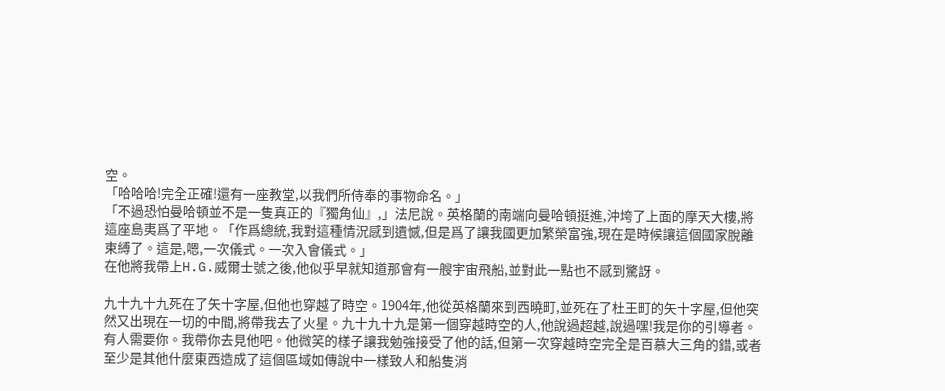空。
「哈哈哈!完全正確!還有一座教堂,以我們所侍奉的事物命名。」
「不過恐怕曼哈頓並不是一隻真正的『獨角仙』,」法尼說。英格蘭的南端向曼哈頓挺進,沖垮了上面的摩天大樓,將這座島夷爲了平地。「作爲總統,我對這種情況感到遺憾,但是爲了讓我國更加繁榮富強,現在是時候讓這個國家脫離束縛了。這是,嗯,一次儀式。一次入會儀式。」
在他將我帶上H.G.威爾士號之後,他似乎早就知道那會有一艘宇宙飛船,並對此一點也不感到驚訝。

九十九十九死在了矢十字屋,但他也穿越了時空。1904年,他從英格蘭來到西曉町,並死在了杜王町的矢十字屋,但他突然又出現在一切的中間,將帶我去了火星。九十九十九是第一個穿越時空的人,他說過超越,說過嘿!我是你的引導者。有人需要你。我帶你去見他吧。他微笑的樣子讓我勉強接受了他的話,但第一次穿越時空完全是百慕大三角的錯,或者至少是其他什麼東西造成了這個區域如傳說中一樣致人和船隻消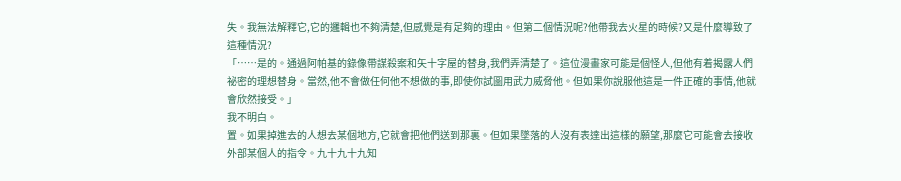失。我無法解釋它,它的邏輯也不夠清楚,但感覺是有足夠的理由。但第二個情況呢?他帶我去火星的時候?又是什麼導致了這種情況?
「……是的。通過阿帕基的錄像帶謀殺案和矢十字屋的替身,我們弄清楚了。這位漫畫家可能是個怪人,但他有着揭露人們祕密的理想替身。當然,他不會做任何他不想做的事,即使你試圖用武力威脅他。但如果你說服他這是一件正確的事情,他就會欣然接受。」
我不明白。
置。如果掉進去的人想去某個地方,它就會把他們送到那裏。但如果墜落的人沒有表達出這樣的願望,那麼它可能會去接收外部某個人的指令。九十九十九知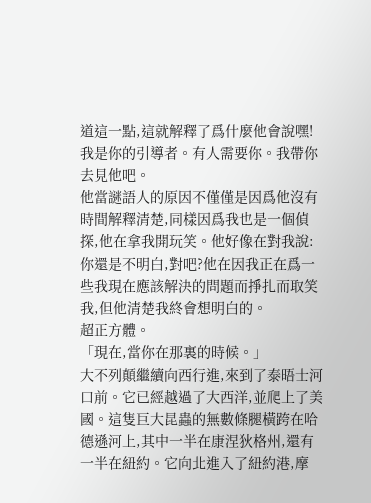道這一點,這就解釋了爲什麼他會說嘿!我是你的引導者。有人需要你。我帶你去見他吧。
他當謎語人的原因不僅僅是因爲他沒有時間解釋清楚,同樣因爲我也是一個偵探,他在拿我開玩笑。他好像在對我說:你還是不明白,對吧?他在因我正在爲一些我現在應該解決的問題而掙扎而取笑我,但他清楚我終會想明白的。
超正方體。
「現在,當你在那裏的時候。」
大不列顛繼續向西行進,來到了泰晤士河口前。它已經越過了大西洋,並爬上了美國。這隻巨大昆蟲的無數條腿橫跨在哈德遜河上,其中一半在康涅狄格州,還有一半在紐約。它向北進入了紐約港,摩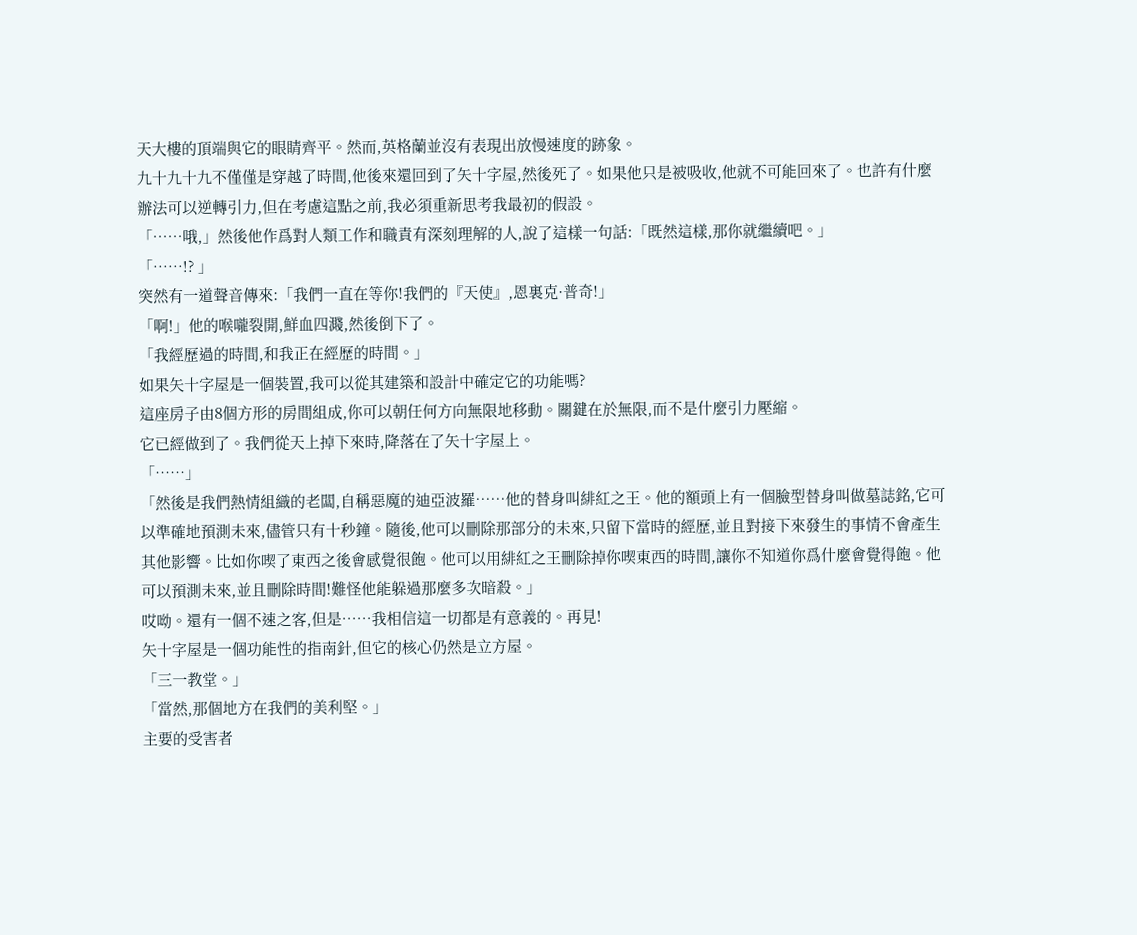天大樓的頂端與它的眼睛齊平。然而,英格蘭並沒有表現出放慢速度的跡象。
九十九十九不僅僅是穿越了時間,他後來還回到了矢十字屋,然後死了。如果他只是被吸收,他就不可能回來了。也許有什麼辦法可以逆轉引力,但在考慮這點之前,我必須重新思考我最初的假設。
「……哦,」然後他作爲對人類工作和職責有深刻理解的人,說了這樣一句話:「既然這樣,那你就繼續吧。」
「……!? 」
突然有一道聲音傳來:「我們一直在等你!我們的『天使』,恩裏克·普奇!」
「啊!」他的喉嚨裂開,鮮血四濺,然後倒下了。
「我經歷過的時間,和我正在經歷的時間。」
如果矢十字屋是一個裝置,我可以從其建築和設計中確定它的功能嗎?
這座房子由8個方形的房間組成,你可以朝任何方向無限地移動。關鍵在於無限,而不是什麼引力壓縮。
它已經做到了。我們從天上掉下來時,降落在了矢十字屋上。
「……」
「然後是我們熱情組織的老闆,自稱惡魔的迪亞波羅……他的替身叫緋紅之王。他的額頭上有一個臉型替身叫做墓誌銘,它可以準確地預測未來,儘管只有十秒鐘。隨後,他可以刪除那部分的未來,只留下當時的經歷,並且對接下來發生的事情不會產生其他影響。比如你喫了東西之後會感覺很飽。他可以用緋紅之王刪除掉你喫東西的時間,讓你不知道你爲什麼會覺得飽。他可以預測未來,並且刪除時間!難怪他能躲過那麼多次暗殺。」
哎呦。還有一個不速之客,但是……我相信這一切都是有意義的。再見!
矢十字屋是一個功能性的指南針,但它的核心仍然是立方屋。
「三一教堂。」
「當然,那個地方在我們的美利堅。」
主要的受害者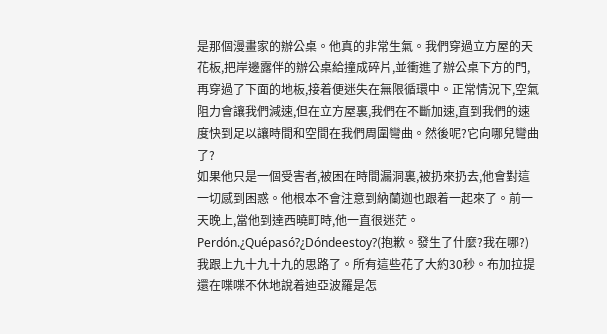是那個漫畫家的辦公桌。他真的非常生氣。我們穿過立方屋的天花板,把岸邊露伴的辦公桌給撞成碎片,並衝進了辦公桌下方的門,再穿過了下面的地板,接着便迷失在無限循環中。正常情況下,空氣阻力會讓我們減速,但在立方屋裏,我們在不斷加速,直到我們的速度快到足以讓時間和空間在我們周圍彎曲。然後呢?它向哪兒彎曲了?
如果他只是一個受害者,被困在時間漏洞裏,被扔來扔去,他會對這一切感到困惑。他根本不會注意到納蘭迦也跟着一起來了。前一天晚上,當他到達西曉町時,他一直很迷茫。
Perdón.¿Quépasó?¿Dóndeestoy?(抱歉。發生了什麼?我在哪?)
我跟上九十九十九的思路了。所有這些花了大約30秒。布加拉提還在喋喋不休地說着迪亞波羅是怎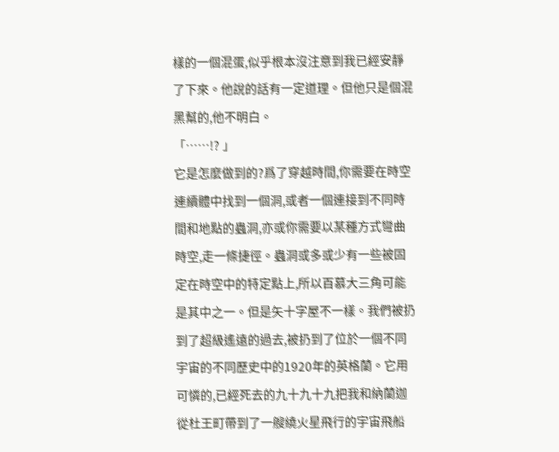樣的一個混蛋,似乎根本沒注意到我已經安靜了下來。他說的話有一定道理。但他只是個混黑幫的,他不明白。
「……!? 」
它是怎麼做到的?爲了穿越時間,你需要在時空連續體中找到一個洞,或者一個連接到不同時間和地點的蟲洞,亦或你需要以某種方式彎曲時空,走一條捷徑。蟲洞或多或少有一些被固定在時空中的特定點上,所以百慕大三角可能是其中之一。但是矢十字屋不一樣。我們被扔到了超級遙遠的過去,被扔到了位於一個不同宇宙的不同歷史中的1920年的英格蘭。它用可憐的,已經死去的九十九十九把我和納蘭迦從杜王町帶到了一艘繞火星飛行的宇宙飛船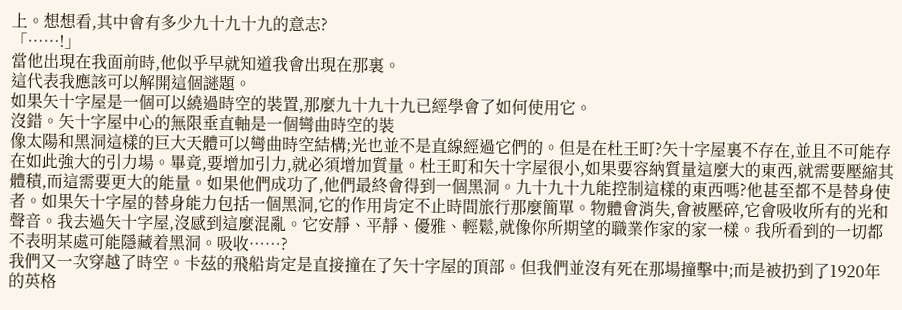上。想想看,其中會有多少九十九十九的意志?
「……!」
當他出現在我面前時,他似乎早就知道我會出現在那裏。
這代表我應該可以解開這個謎題。
如果矢十字屋是一個可以繞過時空的裝置,那麼九十九十九已經學會了如何使用它。
沒錯。矢十字屋中心的無限垂直軸是一個彎曲時空的裝
像太陽和黑洞這樣的巨大天體可以彎曲時空結構;光也並不是直線經過它們的。但是在杜王町?矢十字屋裏不存在,並且不可能存在如此強大的引力場。畢竟,要增加引力,就必須增加質量。杜王町和矢十字屋很小,如果要容納質量這麼大的東西,就需要壓縮其體積,而這需要更大的能量。如果他們成功了,他們最終會得到一個黑洞。九十九十九能控制這樣的東西嗎?他甚至都不是替身使者。如果矢十字屋的替身能力包括一個黑洞,它的作用肯定不止時間旅行那麼簡單。物體會消失,會被壓碎,它會吸收所有的光和聲音。我去過矢十字屋,沒感到這麼混亂。它安靜、平靜、優雅、輕鬆,就像你所期望的職業作家的家一樣。我所看到的一切都不表明某處可能隱藏着黑洞。吸收……?
我們又一次穿越了時空。卡茲的飛船肯定是直接撞在了矢十字屋的頂部。但我們並沒有死在那場撞擊中;而是被扔到了1920年的英格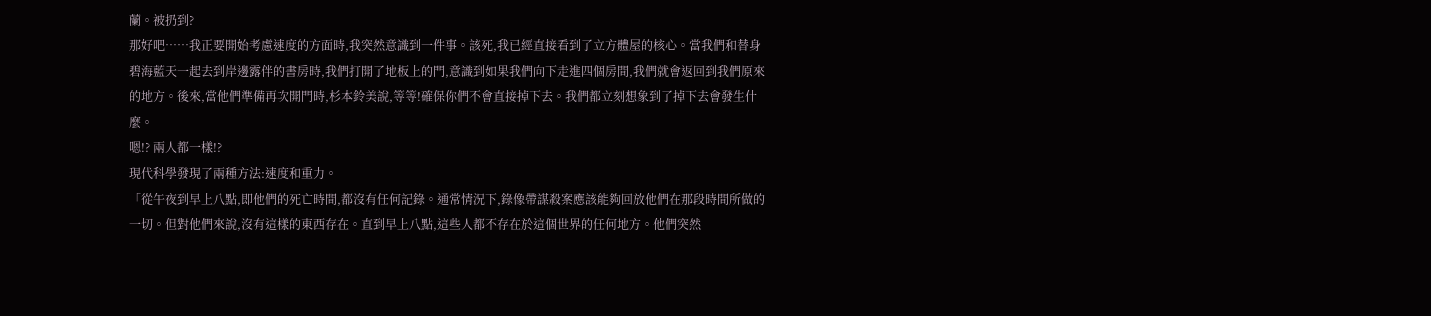蘭。被扔到?
那好吧……我正要開始考慮速度的方面時,我突然意識到一件事。該死,我已經直接看到了立方體屋的核心。當我們和替身碧海藍天一起去到岸邊露伴的書房時,我們打開了地板上的門,意識到如果我們向下走進四個房間,我們就會返回到我們原來的地方。後來,當他們準備再次開門時,杉本鈴美說,等等!確保你們不會直接掉下去。我們都立刻想象到了掉下去會發生什麼。
嗯!? 兩人都一樣!?
現代科學發現了兩種方法:速度和重力。
「從午夜到早上八點,即他們的死亡時間,都沒有任何記錄。通常情況下,錄像帶謀殺案應該能夠回放他們在那段時間所做的一切。但對他們來說,沒有這樣的東西存在。直到早上八點,這些人都不存在於這個世界的任何地方。他們突然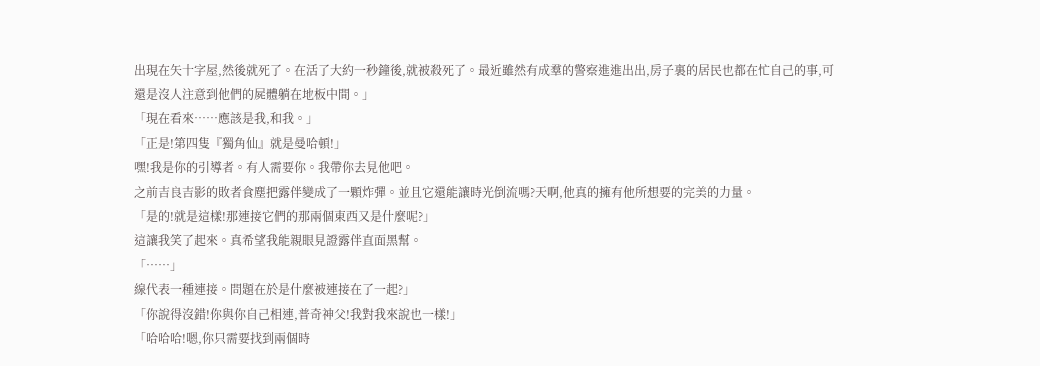出現在矢十字屋,然後就死了。在活了大約一秒鐘後,就被殺死了。最近雖然有成羣的警察進進出出,房子裏的居民也都在忙自己的事,可還是沒人注意到他們的屍體躺在地板中間。」
「現在看來……應該是我,和我。」
「正是!第四隻『獨角仙』就是曼哈頓!」
嘿!我是你的引導者。有人需要你。我帶你去見他吧。
之前吉良吉影的敗者食塵把露伴變成了一顆炸彈。並且它還能讓時光倒流嗎?天啊,他真的擁有他所想要的完美的力量。
「是的!就是這樣!那連接它們的那兩個東西又是什麼呢?」
這讓我笑了起來。真希望我能親眼見證露伴直面黑幫。
「……」
線代表一種連接。問題在於是什麼被連接在了一起?」
「你說得沒錯!你與你自己相連,普奇神父!我對我來說也一樣!」
「哈哈哈!嗯,你只需要找到兩個時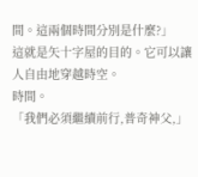間。這兩個時間分別是什麼?」
這就是矢十字屋的目的。它可以讓人自由地穿越時空。
時間。
「我們必須繼續前行,普奇神父,」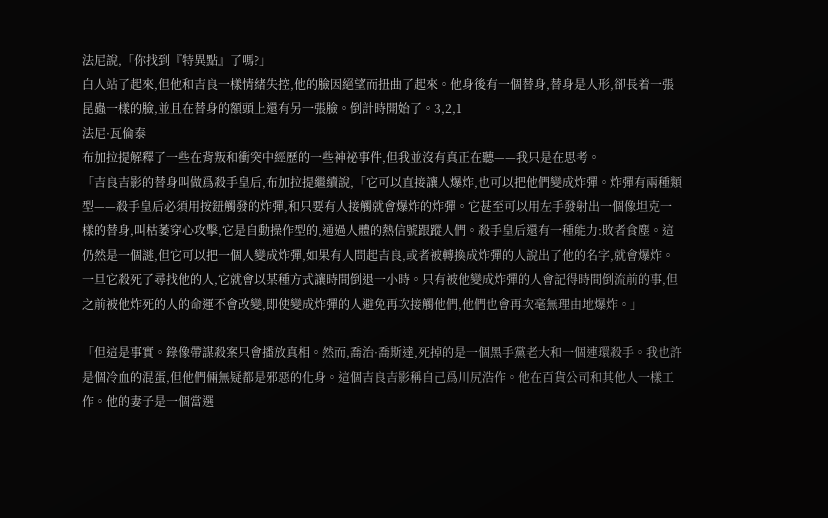法尼說,「你找到『特異點』了嗎?」
白人站了起來,但他和吉良一樣情緒失控,他的臉因絕望而扭曲了起來。他身後有一個替身,替身是人形,卻長着一張昆蟲一樣的臉,並且在替身的額頭上還有另一張臉。倒計時開始了。3,2,1
法尼·瓦倫泰
布加拉提解釋了一些在背叛和衝突中經歷的一些神祕事件,但我並沒有真正在聽——我只是在思考。
「吉良吉影的替身叫做爲殺手皇后,布加拉提繼續說,「它可以直接讓人爆炸,也可以把他們變成炸彈。炸彈有兩種類型——殺手皇后必須用按鈕觸發的炸彈,和只要有人接觸就會爆炸的炸彈。它甚至可以用左手發射出一個像坦克一樣的替身,叫枯萎穿心攻擊,它是自動操作型的,通過人體的熱信號跟蹤人們。殺手皇后還有一種能力:敗者食塵。這仍然是一個謎,但它可以把一個人變成炸彈,如果有人問起吉良,或者被轉換成炸彈的人說出了他的名字,就會爆炸。一旦它殺死了尋找他的人,它就會以某種方式讓時間倒退一小時。只有被他變成炸彈的人會記得時間倒流前的事,但之前被他炸死的人的命運不會改變,即使變成炸彈的人避免再次接觸他們,他們也會再次毫無理由地爆炸。」

「但這是事實。錄像帶謀殺案只會播放真相。然而,喬治·喬斯達,死掉的是一個黑手黨老大和一個連環殺手。我也許是個冷血的混蛋,但他們倆無疑都是邪惡的化身。這個吉良吉影稱自己爲川尻浩作。他在百貨公司和其他人一樣工作。他的妻子是一個當選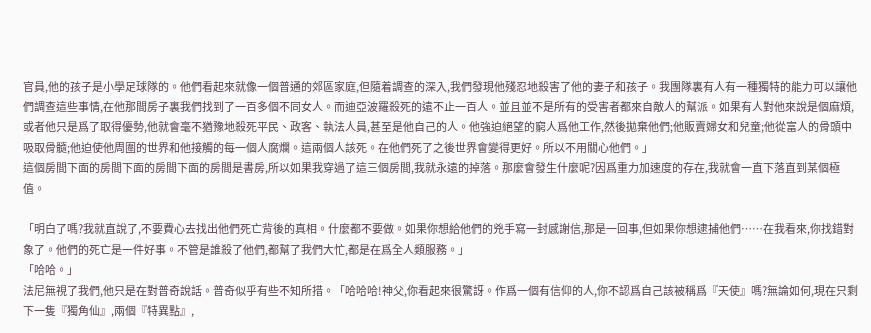官員,他的孩子是小學足球隊的。他們看起來就像一個普通的郊區家庭,但隨着調查的深入,我們發現他殘忍地殺害了他的妻子和孩子。我團隊裏有人有一種獨特的能力可以讓他們調查這些事情,在他那間房子裏我們找到了一百多個不同女人。而迪亞波羅殺死的遠不止一百人。並且並不是所有的受害者都來自敵人的幫派。如果有人對他來說是個麻煩,或者他只是爲了取得優勢,他就會毫不猶豫地殺死平民、政客、執法人員,甚至是他自己的人。他強迫絕望的窮人爲他工作,然後拋棄他們;他販賣婦女和兒童;他從富人的骨頭中吸取骨髓;他迫使他周圍的世界和他接觸的每一個人腐爛。這兩個人該死。在他們死了之後世界會變得更好。所以不用關心他們。」
這個房間下面的房間下面的房間下面的房間是書房,所以如果我穿過了這三個房間,我就永遠的掉落。那麼會發生什麼呢?因爲重力加速度的存在,我就會一直下落直到某個極值。

「明白了嗎?我就直說了,不要費心去找出他們死亡背後的真相。什麼都不要做。如果你想給他們的兇手寫一封感謝信,那是一回事,但如果你想逮捕他們……在我看來,你找錯對象了。他們的死亡是一件好事。不管是誰殺了他們,都幫了我們大忙,都是在爲全人類服務。」
「哈哈。」
法尼無視了我們,他只是在對普奇說話。普奇似乎有些不知所措。「哈哈哈!神父,你看起來很驚訝。作爲一個有信仰的人,你不認爲自己該被稱爲『天使』嗎?無論如何,現在只剩下一隻『獨角仙』,兩個『特異點』,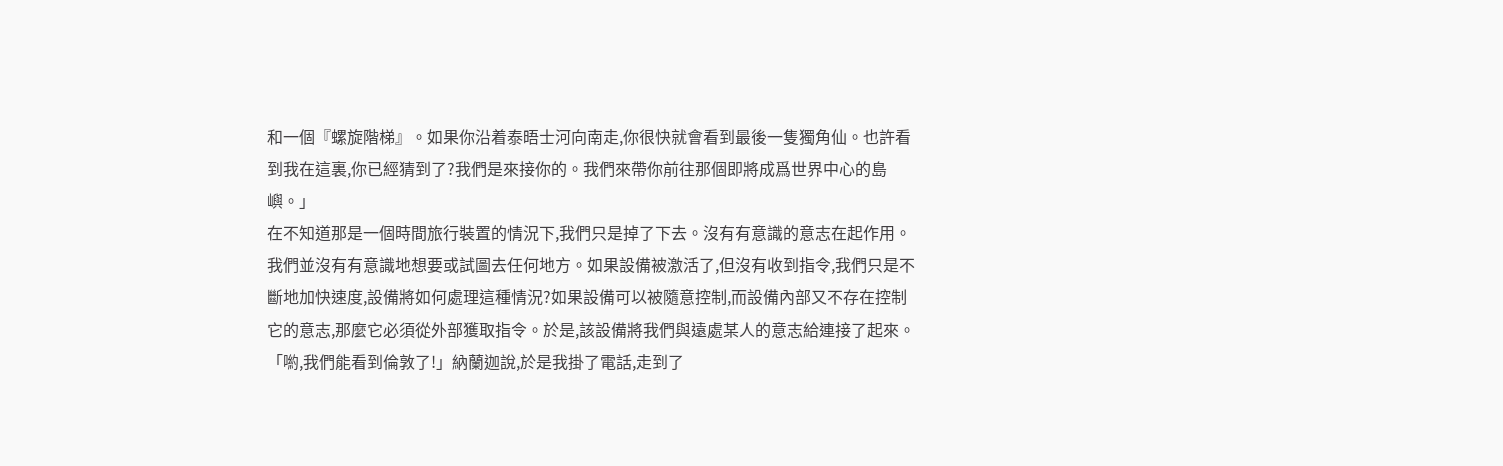和一個『螺旋階梯』。如果你沿着泰晤士河向南走,你很快就會看到最後一隻獨角仙。也許看到我在這裏,你已經猜到了?我們是來接你的。我們來帶你前往那個即將成爲世界中心的島嶼。」
在不知道那是一個時間旅行裝置的情況下,我們只是掉了下去。沒有有意識的意志在起作用。我們並沒有有意識地想要或試圖去任何地方。如果設備被激活了,但沒有收到指令,我們只是不斷地加快速度,設備將如何處理這種情況?如果設備可以被隨意控制,而設備內部又不存在控制它的意志,那麼它必須從外部獲取指令。於是,該設備將我們與遠處某人的意志給連接了起來。
「喲,我們能看到倫敦了!」納蘭迦說,於是我掛了電話,走到了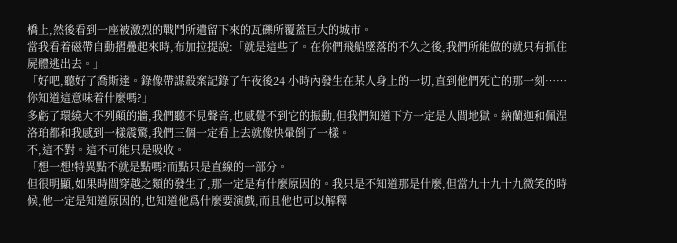橋上,然後看到一座被激烈的戰鬥所遺留下來的瓦礫所覆蓋巨大的城市。
當我看着磁帶自動摺疊起來時,布加拉提說:「就是這些了。在你們飛船墜落的不久之後,我們所能做的就只有抓住屍體逃出去。」
「好吧,聽好了喬斯達。錄像帶謀殺案記錄了午夜後24 小時內發生在某人身上的一切,直到他們死亡的那一刻…… 你知道這意味着什麼嗎?」
多虧了環繞大不列顛的牆,我們聽不見聲音,也感覺不到它的振動,但我們知道下方一定是人間地獄。納蘭迦和佩涅洛珀都和我感到一樣震驚,我們三個一定看上去就像快暈倒了一樣。
不,這不對。這不可能只是吸收。
「想一想!特異點不就是點嗎?而點只是直線的一部分。
但很明顯,如果時間穿越之類的發生了,那一定是有什麼原因的。我只是不知道那是什麼,但當九十九十九微笑的時候,他一定是知道原因的,也知道他爲什麼要演戲,而且他也可以解釋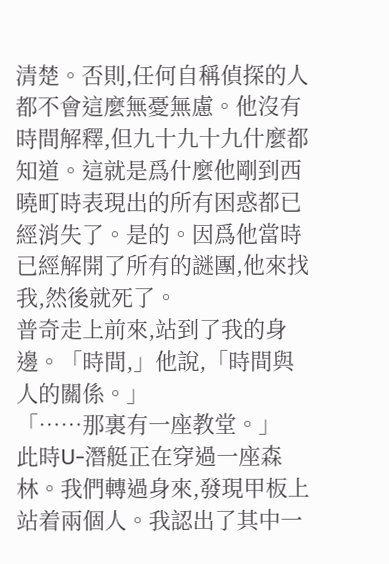清楚。否則,任何自稱偵探的人都不會這麼無憂無慮。他沒有時間解釋,但九十九十九什麼都知道。這就是爲什麼他剛到西曉町時表現出的所有困惑都已經消失了。是的。因爲他當時已經解開了所有的謎團,他來找我,然後就死了。
普奇走上前來,站到了我的身邊。「時間,」他說,「時間與人的關係。」
「……那裏有一座教堂。」
此時U-潛艇正在穿過一座森林。我們轉過身來,發現甲板上站着兩個人。我認出了其中一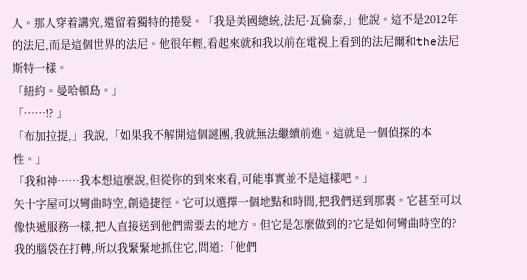人。那人穿着講究,還留着獨特的捲髮。「我是美國總統,法尼·瓦倫泰,」他說。這不是2012年的法尼,而是這個世界的法尼。他很年輕,看起來就和我以前在電視上看到的法尼爾和the法尼斯特一樣。
「紐約。曼哈頓島。」
「……!? 」
「布加拉提,」我說,「如果我不解開這個謎團,我就無法繼續前進。這就是一個偵探的本性。」
「我和神……我本想這麼說,但從你的到來來看,可能事實並不是這樣吧。」
矢十字屋可以彎曲時空,創造捷徑。它可以選擇一個地點和時間,把我們送到那裏。它甚至可以像快遞服務一樣,把人直接送到他們需要去的地方。但它是怎麼做到的?它是如何彎曲時空的?
我的腦袋在打轉,所以我緊緊地抓住它,問道:「他們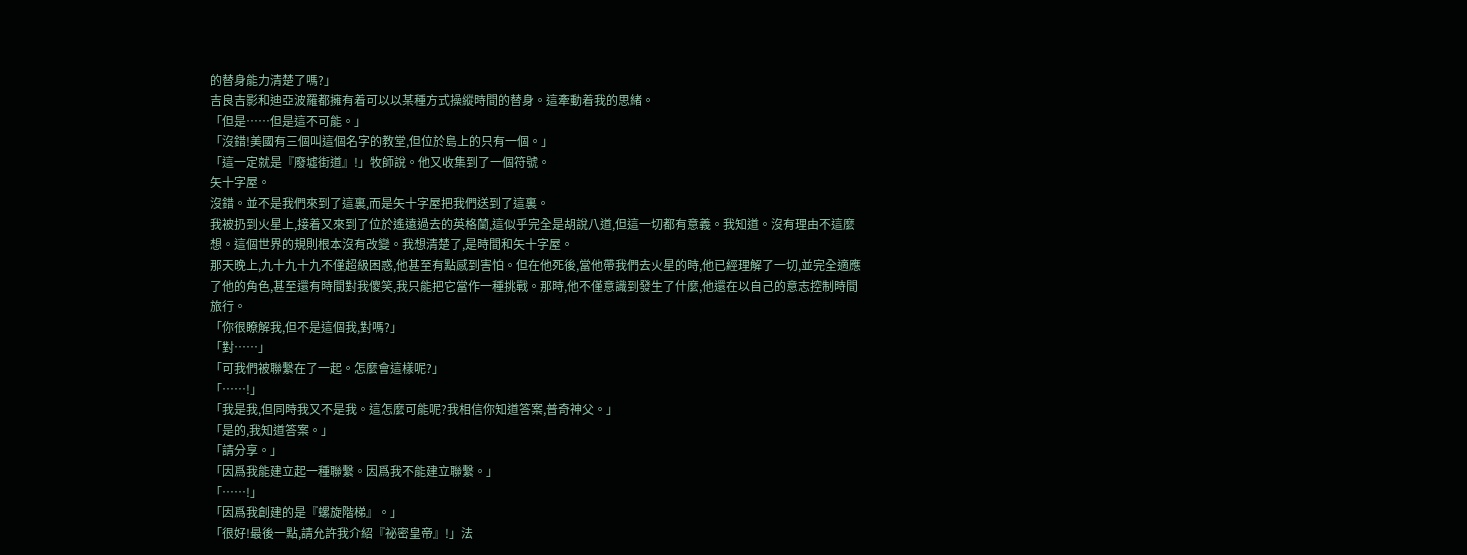的替身能力清楚了嗎?」
吉良吉影和迪亞波羅都擁有着可以以某種方式操縱時間的替身。這牽動着我的思緒。
「但是……但是這不可能。」
「沒錯!美國有三個叫這個名字的教堂,但位於島上的只有一個。」
「這一定就是『廢墟街道』!」牧師說。他又收集到了一個符號。
矢十字屋。
沒錯。並不是我們來到了這裏,而是矢十字屋把我們送到了這裏。
我被扔到火星上,接着又來到了位於遙遠過去的英格蘭,這似乎完全是胡說八道,但這一切都有意義。我知道。沒有理由不這麼想。這個世界的規則根本沒有改變。我想清楚了,是時間和矢十字屋。
那天晚上,九十九十九不僅超級困惑,他甚至有點感到害怕。但在他死後,當他帶我們去火星的時,他已經理解了一切,並完全適應了他的角色,甚至還有時間對我傻笑,我只能把它當作一種挑戰。那時,他不僅意識到發生了什麼,他還在以自己的意志控制時間旅行。
「你很瞭解我,但不是這個我,對嗎?」
「對……」
「可我們被聯繫在了一起。怎麼會這樣呢?」
「……!」
「我是我,但同時我又不是我。這怎麼可能呢?我相信你知道答案,普奇神父。」
「是的,我知道答案。」
「請分享。」
「因爲我能建立起一種聯繫。因爲我不能建立聯繫。」
「……!」
「因爲我創建的是『螺旋階梯』。」
「很好!最後一點,請允許我介紹『祕密皇帝』!」法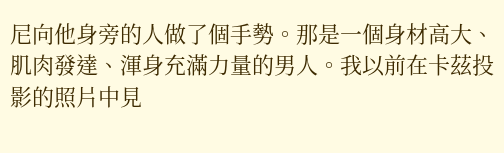尼向他身旁的人做了個手勢。那是一個身材高大、肌肉發達、渾身充滿力量的男人。我以前在卡茲投影的照片中見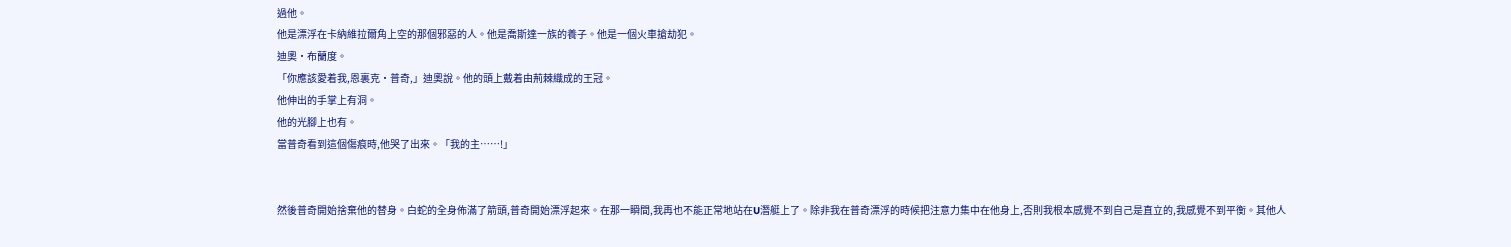過他。
他是漂浮在卡納維拉爾角上空的那個邪惡的人。他是喬斯達一族的養子。他是一個火車搶劫犯。
迪奧·布蘭度。
「你應該愛着我,恩裏克·普奇,」迪奧說。他的頭上戴着由荊棘織成的王冠。
他伸出的手掌上有洞。
他的光腳上也有。
當普奇看到這個傷痕時,他哭了出來。「我的主……!」


然後普奇開始捨棄他的替身。白蛇的全身佈滿了箭頭,普奇開始漂浮起來。在那一瞬間,我再也不能正常地站在U潛艇上了。除非我在普奇漂浮的時候把注意力集中在他身上,否則我根本感覺不到自己是直立的,我感覺不到平衡。其他人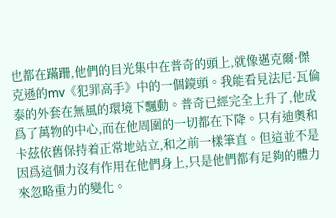也都在蹣跚,他們的目光集中在普奇的頭上,就像邁克爾·傑克遜的mv《犯罪高手》中的一個鏡頭。我能看見法尼·瓦倫泰的外套在無風的環境下飄動。普奇已經完全上升了,他成爲了萬物的中心,而在他周圍的一切都在下降。只有迪奧和卡茲依舊保持着正常地站立,和之前一樣筆直。但這並不是因爲這個力沒有作用在他們身上,只是他們都有足夠的體力來忽略重力的變化。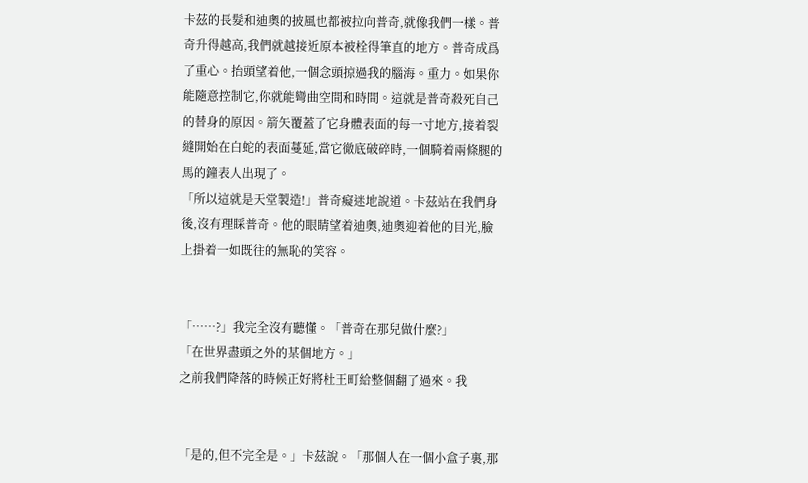卡茲的長髮和迪奧的披風也都被拉向普奇,就像我們一樣。普奇升得越高,我們就越接近原本被栓得筆直的地方。普奇成爲了重心。抬頭望着他,一個念頭掠過我的腦海。重力。如果你能隨意控制它,你就能彎曲空間和時間。這就是普奇殺死自己的替身的原因。箭矢覆蓋了它身體表面的每一寸地方,接着裂縫開始在白蛇的表面蔓延,當它徹底破碎時,一個騎着兩條腿的馬的鐘表人出現了。
「所以這就是天堂製造!」普奇癡迷地說道。卡茲站在我們身後,沒有理睬普奇。他的眼睛望着迪奧,迪奧迎着他的目光,臉上掛着一如既往的無恥的笑容。


「……?」我完全沒有聽懂。「普奇在那兒做什麼?」
「在世界盡頭之外的某個地方。」
之前我們降落的時候正好將杜王町給整個翻了過來。我


「是的,但不完全是。」卡茲說。「那個人在一個小盒子裏,那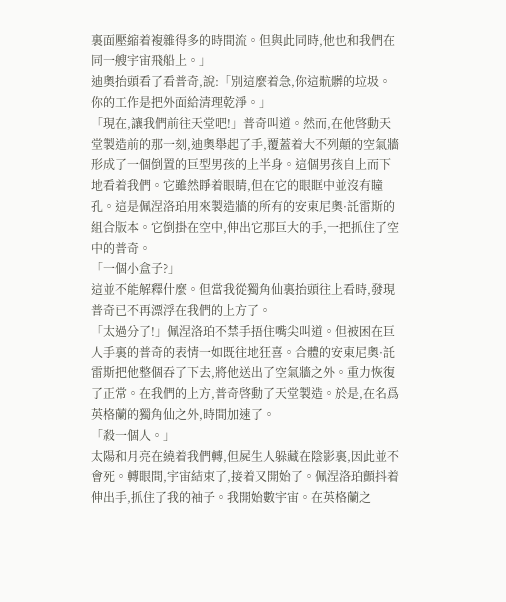裏面壓縮着複雜得多的時間流。但與此同時,他也和我們在同一艘宇宙飛船上。」
迪奧抬頭看了看普奇,說:「別這麼着急,你這骯髒的垃圾。你的工作是把外面給清理乾淨。」
「現在,讓我們前往天堂吧!」普奇叫道。然而,在他啓動天堂製造前的那一刻,迪奧舉起了手,覆蓋着大不列顛的空氣牆形成了一個倒置的巨型男孩的上半身。這個男孩自上而下地看着我們。它雖然睜着眼睛,但在它的眼眶中並沒有瞳孔。這是佩涅洛珀用來製造牆的所有的安東尼奧·託雷斯的組合版本。它倒掛在空中,伸出它那巨大的手,一把抓住了空中的普奇。
「一個小盒子?」
這並不能解釋什麼。但當我從獨角仙裏抬頭往上看時,發現普奇已不再漂浮在我們的上方了。
「太過分了!」佩涅洛珀不禁手捂住嘴尖叫道。但被困在巨人手裏的普奇的表情一如既往地狂喜。合體的安東尼奧·託雷斯把他整個吞了下去,將他送出了空氣牆之外。重力恢復了正常。在我們的上方,普奇啓動了天堂製造。於是,在名爲英格蘭的獨角仙之外,時間加速了。
「殺一個人。」
太陽和月亮在繞着我們轉,但屍生人躲藏在陰影裏,因此並不會死。轉眼間,宇宙結束了,接着又開始了。佩涅洛珀顫抖着伸出手,抓住了我的袖子。我開始數宇宙。在英格蘭之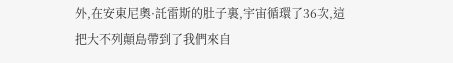外,在安東尼奧·託雷斯的肚子裏,宇宙循環了36次,這把大不列顛島帶到了我們來自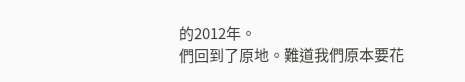的2012年。
們回到了原地。難道我們原本要花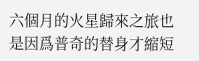六個月的火星歸來之旅也是因爲普奇的替身才縮短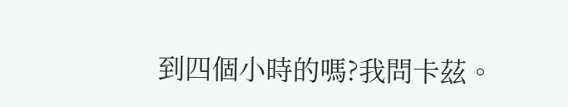到四個小時的嗎?我問卡茲。